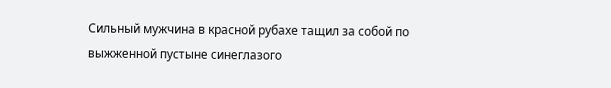Сильный мужчина в красной рубахе тащил за собой по выжженной пустыне синеглазого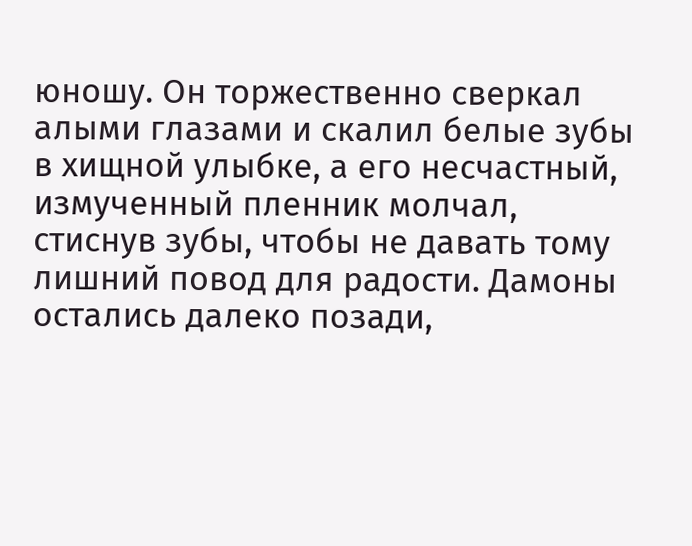юношу. Он торжественно сверкал алыми глазами и скалил белые зубы в хищной улыбке, а его несчастный, измученный пленник молчал, стиснув зубы, чтобы не давать тому лишний повод для радости. Дамоны остались далеко позади,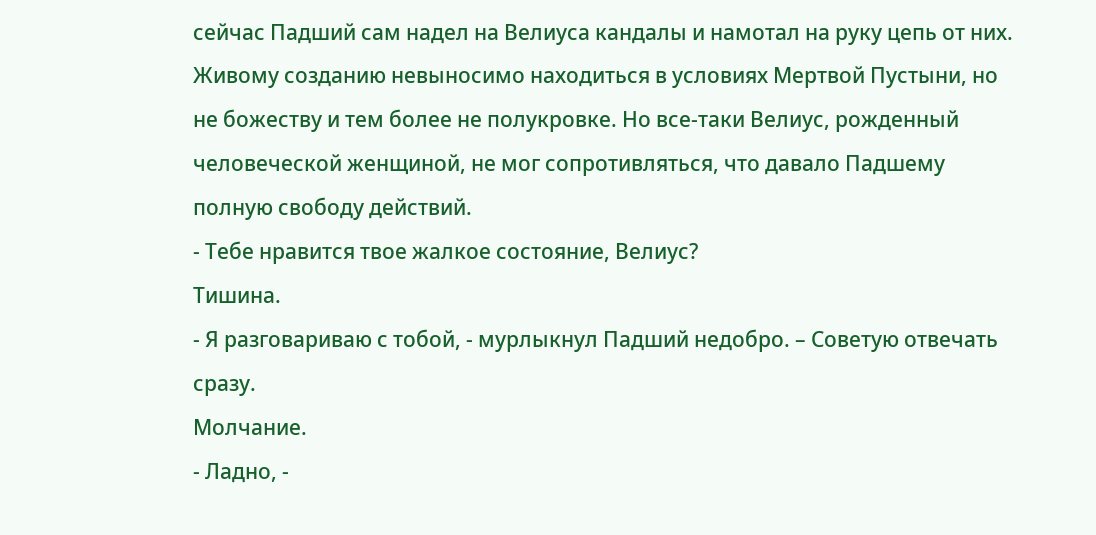сейчас Падший сам надел на Велиуса кандалы и намотал на руку цепь от них. Живому созданию невыносимо находиться в условиях Мертвой Пустыни, но не божеству и тем более не полукровке. Но все-таки Велиус, рожденный человеческой женщиной, не мог сопротивляться, что давало Падшему полную свободу действий.
- Тебе нравится твое жалкое состояние, Велиус?
Тишина.
- Я разговариваю с тобой, - мурлыкнул Падший недобро. – Советую отвечать сразу.
Молчание.
- Ладно, -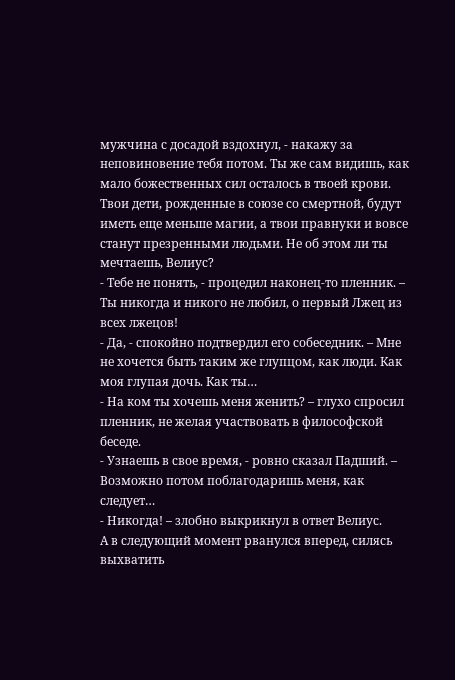мужчина с досадой вздохнул, - накажу за неповиновение тебя потом. Ты же сам видишь, как мало божественных сил осталось в твоей крови. Твои дети, рожденные в союзе со смертной, будут иметь еще меньше магии, а твои правнуки и вовсе станут презренными людьми. Не об этом ли ты мечтаешь, Велиус?
- Тебе не понять, - процедил наконец-то пленник. – Ты никогда и никого не любил, о первый Лжец из всех лжецов!
- Да, - спокойно подтвердил его собеседник. – Мне не хочется быть таким же глупцом, как люди. Как моя глупая дочь. Как ты…
- На ком ты хочешь меня женить? – глухо спросил пленник, не желая участвовать в философской беседе.
- Узнаешь в свое время, - ровно сказал Падший. – Возможно потом поблагодаришь меня, как следует…
- Никогда! – злобно выкрикнул в ответ Велиус.
А в следующий момент рванулся вперед, силясь выхватить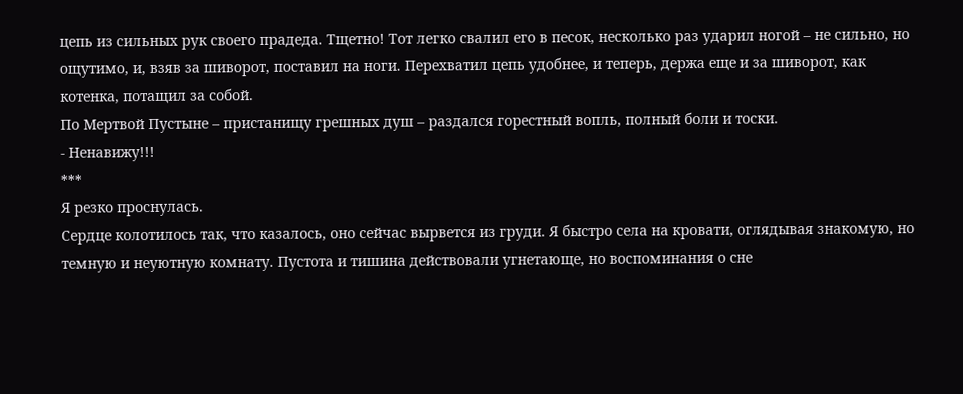цепь из сильных рук своего прадеда. Тщетно! Тот легко свалил его в песок, несколько раз ударил ногой – не сильно, но ощутимо, и, взяв за шиворот, поставил на ноги. Перехватил цепь удобнее, и теперь, держа еще и за шиворот, как котенка, потащил за собой.
По Мертвой Пустыне – пристанищу грешных душ – раздался горестный вопль, полный боли и тоски.
- Ненавижу!!!
***
Я резко проснулась.
Сердце колотилось так, что казалось, оно сейчас вырвется из груди. Я быстро села на кровати, оглядывая знакомую, но темную и неуютную комнату. Пустота и тишина действовали угнетающе, но воспоминания о сне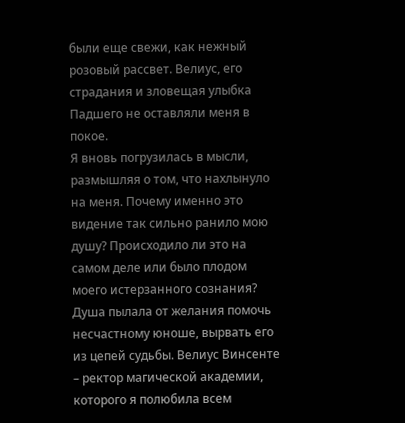были еще свежи, как нежный розовый рассвет. Велиус, его страдания и зловещая улыбка Падшего не оставляли меня в покое.
Я вновь погрузилась в мысли, размышляя о том, что нахлынуло на меня. Почему именно это видение так сильно ранило мою душу? Происходило ли это на самом деле или было плодом моего истерзанного сознания? Душа пылала от желания помочь несчастному юноше, вырвать его из цепей судьбы. Велиус Винсенте – ректор магической академии, которого я полюбила всем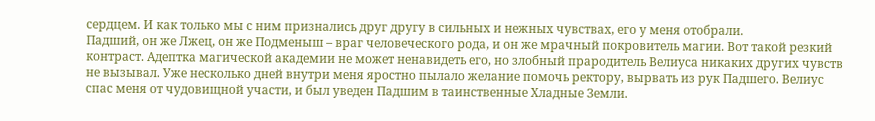сердцем. И как только мы с ним признались друг другу в сильных и нежных чувствах, его у меня отобрали.
Падший, он же Лжец, он же Подменыш – враг человеческого рода, и он же мрачный покровитель магии. Вот такой резкий контраст. Адептка магической академии не может ненавидеть его, но злобный прародитель Велиуса никаких других чувств не вызывал. Уже несколько дней внутри меня яростно пылало желание помочь ректору, вырвать из рук Падшего. Велиус спас меня от чудовищной участи, и был уведен Падшим в таинственные Хладные Земли.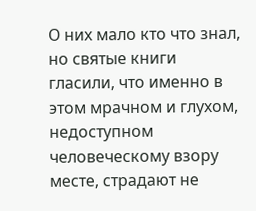О них мало кто что знал, но святые книги гласили, что именно в этом мрачном и глухом, недоступном человеческому взору месте, страдают не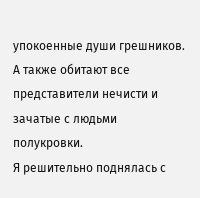упокоенные души грешников. А также обитают все представители нечисти и зачатые с людьми полукровки.
Я решительно поднялась с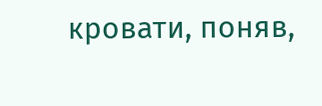кровати, поняв,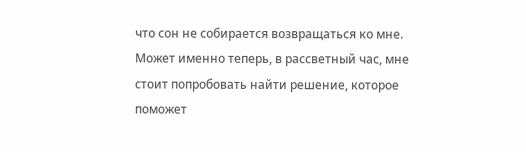что сон не собирается возвращаться ко мне. Может именно теперь, в рассветный час, мне стоит попробовать найти решение, которое поможет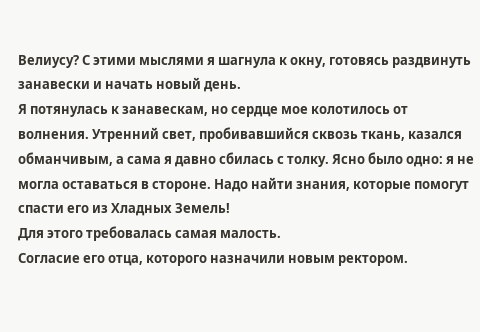Велиусу? С этими мыслями я шагнула к окну, готовясь раздвинуть занавески и начать новый день.
Я потянулась к занавескам, но сердце мое колотилось от волнения. Утренний свет, пробивавшийся сквозь ткань, казался обманчивым, а сама я давно сбилась с толку. Ясно было одно: я не могла оставаться в стороне. Надо найти знания, которые помогут спасти его из Хладных Земель!
Для этого требовалась самая малость.
Согласие его отца, которого назначили новым ректором.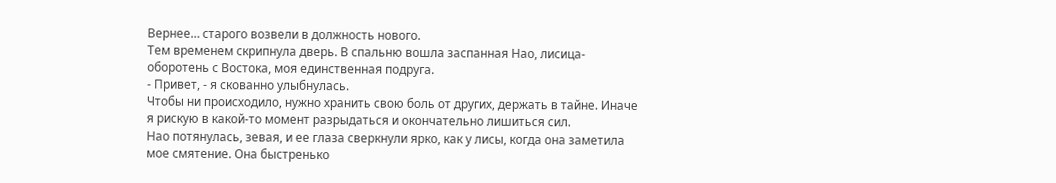Вернее… старого возвели в должность нового.
Тем временем скрипнула дверь. В спальню вошла заспанная Нао, лисица-оборотень с Востока, моя единственная подруга.
- Привет, - я скованно улыбнулась.
Чтобы ни происходило, нужно хранить свою боль от других, держать в тайне. Иначе я рискую в какой-то момент разрыдаться и окончательно лишиться сил.
Нао потянулась, зевая, и ее глаза сверкнули ярко, как у лисы, когда она заметила мое смятение. Она быстренько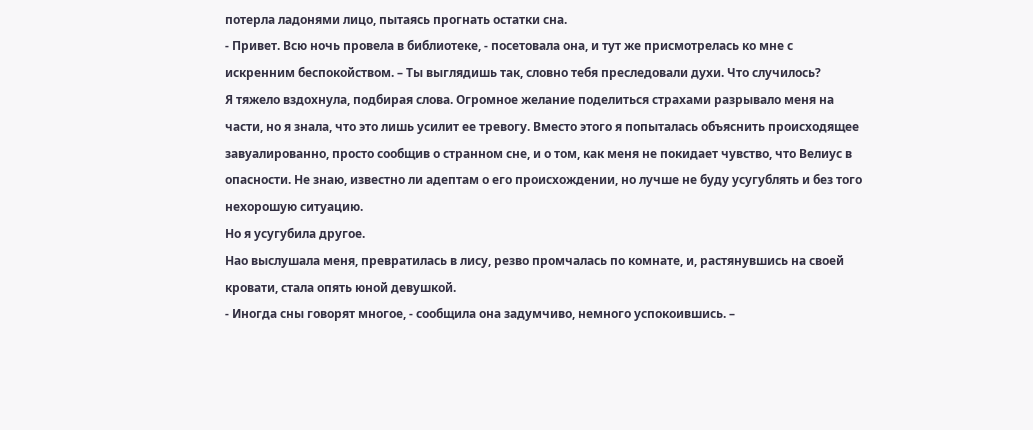потерла ладонями лицо, пытаясь прогнать остатки сна.
- Привет. Всю ночь провела в библиотеке, - посетовала она, и тут же присмотрелась ко мне с искренним беспокойством. – Ты выглядишь так, словно тебя преследовали духи. Что случилось?
Я тяжело вздохнула, подбирая слова. Огромное желание поделиться страхами разрывало меня на части, но я знала, что это лишь усилит ее тревогу. Вместо этого я попыталась объяснить происходящее завуалированно, просто сообщив о странном сне, и о том, как меня не покидает чувство, что Велиус в опасности. Не знаю, известно ли адептам о его происхождении, но лучше не буду усугублять и без того нехорошую ситуацию.
Но я усугубила другое.
Нао выслушала меня, превратилась в лису, резво промчалась по комнате, и, растянувшись на своей кровати, стала опять юной девушкой.
- Иногда сны говорят многое, - сообщила она задумчиво, немного успокоившись. –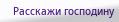Расскажи господину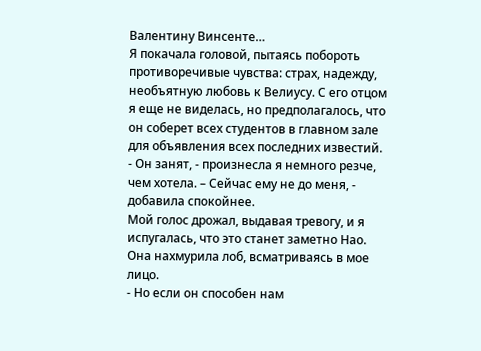Валентину Винсенте…
Я покачала головой, пытаясь побороть противоречивые чувства: страх, надежду, необъятную любовь к Велиусу. С его отцом я еще не виделась, но предполагалось, что он соберет всех студентов в главном зале для объявления всех последних известий.
- Он занят, - произнесла я немного резче, чем хотела. – Сейчас ему не до меня, - добавила спокойнее.
Мой голос дрожал, выдавая тревогу, и я испугалась, что это станет заметно Нао.
Она нахмурила лоб, всматриваясь в мое лицо.
- Но если он способен нам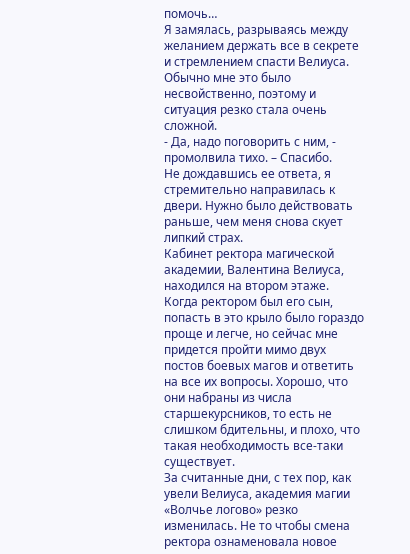помочь…
Я замялась, разрываясь между желанием держать все в секрете и стремлением спасти Велиуса. Обычно мне это было несвойственно, поэтому и ситуация резко стала очень сложной.
- Да, надо поговорить с ним, - промолвила тихо. – Спасибо.
Не дождавшись ее ответа, я стремительно направилась к двери. Нужно было действовать раньше, чем меня снова скует липкий страх.
Кабинет ректора магической академии, Валентина Велиуса, находился на втором этаже. Когда ректором был его сын, попасть в это крыло было гораздо проще и легче, но сейчас мне придется пройти мимо двух постов боевых магов и ответить на все их вопросы. Хорошо, что они набраны из числа старшекурсников, то есть не слишком бдительны, и плохо, что такая необходимость все-таки существует.
За считанные дни, с тех пор, как увели Велиуса, академия магии «Волчье логово» резко изменилась. Не то чтобы смена ректора ознаменовала новое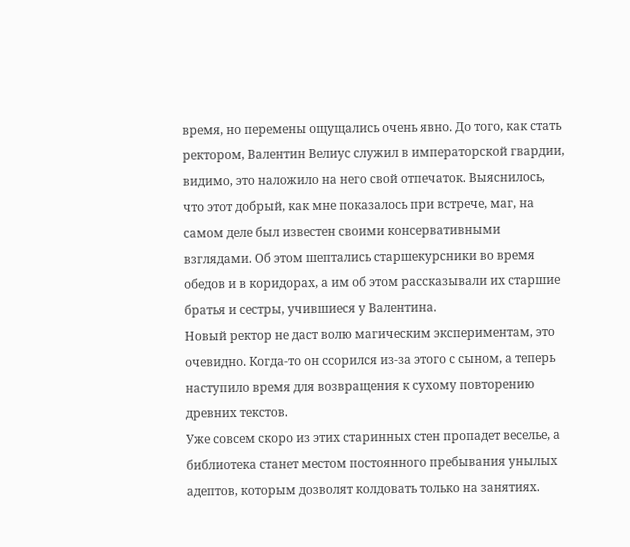время, но перемены ощущались очень явно. До того, как стать ректором, Валентин Велиус служил в императорской гвардии, видимо, это наложило на него свой отпечаток. Выяснилось, что этот добрый, как мне показалось при встрече, маг, на самом деле был известен своими консервативными взглядами. Об этом шептались старшекурсники во время обедов и в коридорах, а им об этом рассказывали их старшие братья и сестры, учившиеся у Валентина.
Новый ректор не даст волю магическим экспериментам, это очевидно. Когда-то он ссорился из-за этого с сыном, а теперь наступило время для возвращения к сухому повторению древних текстов.
Уже совсем скоро из этих старинных стен пропадет веселье, а библиотека станет местом постоянного пребывания унылых адептов, которым дозволят колдовать только на занятиях.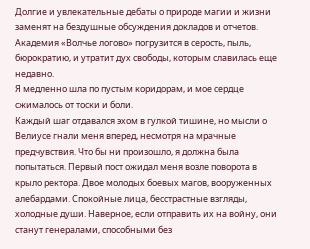Долгие и увлекательные дебаты о природе магии и жизни заменят на бездушные обсуждения докладов и отчетов. Академия «Волчье логово» погрузится в серость, пыль, бюрократию, и утратит дух свободы, которым славилась еще недавно.
Я медленно шла по пустым коридорам, и мое сердце сжималось от тоски и боли.
Каждый шаг отдавался эхом в гулкой тишине, но мысли о Велиусе гнали меня вперед, несмотря на мрачные предчувствия. Что бы ни произошло, я должна была попытаться. Первый пост ожидал меня возле поворота в крыло ректора. Двое молодых боевых магов, вооруженных алебардами. Спокойные лица, бесстрастные взгляды, холодные души. Наверное, если отправить их на войну, они станут генералами, способными без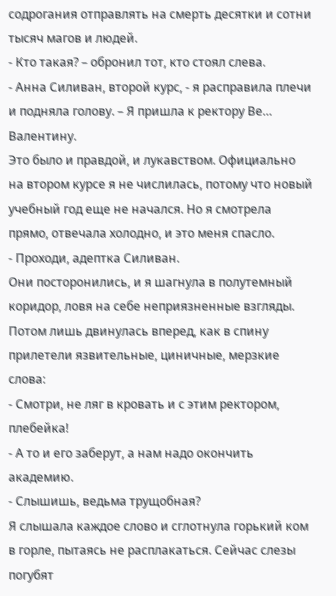содрогания отправлять на смерть десятки и сотни тысяч магов и людей.
- Кто такая? – обронил тот, кто стоял слева.
- Анна Силиван, второй курс, - я расправила плечи и подняла голову. – Я пришла к ректору Ве… Валентину.
Это было и правдой, и лукавством. Официально на втором курсе я не числилась, потому что новый учебный год еще не начался. Но я смотрела прямо, отвечала холодно, и это меня спасло.
- Проходи, адептка Силиван.
Они посторонились, и я шагнула в полутемный коридор, ловя на себе неприязненные взгляды. Потом лишь двинулась вперед, как в спину прилетели язвительные, циничные, мерзкие слова:
- Смотри, не ляг в кровать и с этим ректором, плебейка!
- А то и его заберут, а нам надо окончить академию.
- Слышишь, ведьма трущобная?
Я слышала каждое слово и сглотнула горький ком в горле, пытаясь не расплакаться. Сейчас слезы погубят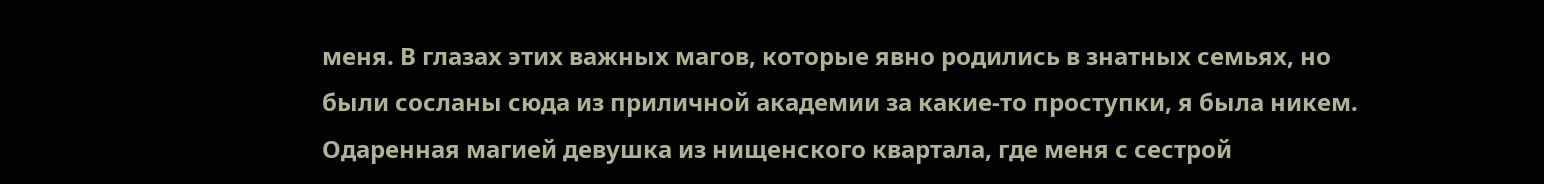меня. В глазах этих важных магов, которые явно родились в знатных семьях, но были сосланы сюда из приличной академии за какие-то проступки, я была никем. Одаренная магией девушка из нищенского квартала, где меня с сестрой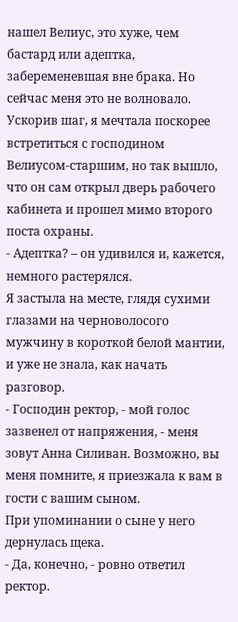нашел Велиус, это хуже, чем бастард или адептка, забеременевшая вне брака. Но сейчас меня это не волновало.
Ускорив шаг, я мечтала поскорее встретиться с господином Велиусом-старшим, но так вышло, что он сам открыл дверь рабочего кабинета и прошел мимо второго поста охраны.
- Адептка? – он удивился и, кажется, немного растерялся.
Я застыла на месте, глядя сухими глазами на черноволосого мужчину в короткой белой мантии, и уже не знала, как начать разговор.
- Господин ректор, - мой голос зазвенел от напряжения, - меня зовут Анна Силиван. Возможно, вы меня помните, я приезжала к вам в гости с вашим сыном.
При упоминании о сыне у него дернулась щека.
- Да, конечно, - ровно ответил ректор.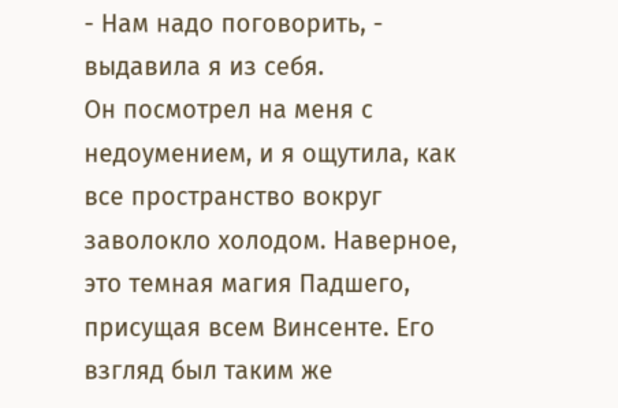- Нам надо поговорить, - выдавила я из себя.
Он посмотрел на меня с недоумением, и я ощутила, как все пространство вокруг заволокло холодом. Наверное, это темная магия Падшего, присущая всем Винсенте. Его взгляд был таким же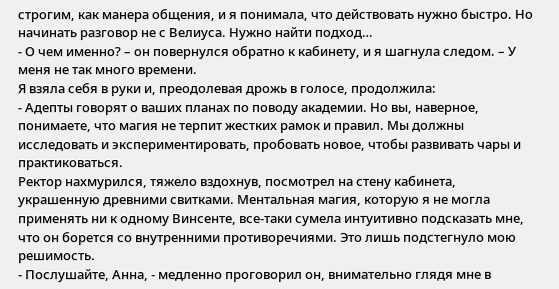строгим, как манера общения, и я понимала, что действовать нужно быстро. Но начинать разговор не с Велиуса. Нужно найти подход…
- О чем именно? – он повернулся обратно к кабинету, и я шагнула следом. – У меня не так много времени.
Я взяла себя в руки и, преодолевая дрожь в голосе, продолжила:
- Адепты говорят о ваших планах по поводу академии. Но вы, наверное, понимаете, что магия не терпит жестких рамок и правил. Мы должны исследовать и экспериментировать, пробовать новое, чтобы развивать чары и практиковаться.
Ректор нахмурился, тяжело вздохнув, посмотрел на стену кабинета, украшенную древними свитками. Ментальная магия, которую я не могла применять ни к одному Винсенте, все-таки сумела интуитивно подсказать мне, что он борется со внутренними противоречиями. Это лишь подстегнуло мою решимость.
- Послушайте, Анна, - медленно проговорил он, внимательно глядя мне в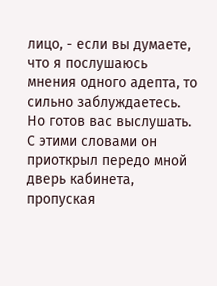лицо, - если вы думаете, что я послушаюсь мнения одного адепта, то сильно заблуждаетесь. Но готов вас выслушать.
С этими словами он приоткрыл передо мной дверь кабинета, пропуская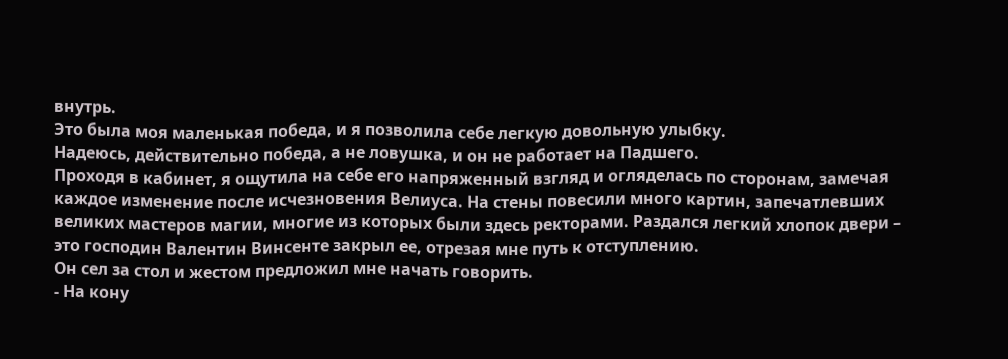внутрь.
Это была моя маленькая победа, и я позволила себе легкую довольную улыбку.
Надеюсь, действительно победа, а не ловушка, и он не работает на Падшего.
Проходя в кабинет, я ощутила на себе его напряженный взгляд и огляделась по сторонам, замечая каждое изменение после исчезновения Велиуса. На стены повесили много картин, запечатлевших великих мастеров магии, многие из которых были здесь ректорами. Раздался легкий хлопок двери – это господин Валентин Винсенте закрыл ее, отрезая мне путь к отступлению.
Он сел за стол и жестом предложил мне начать говорить.
- На кону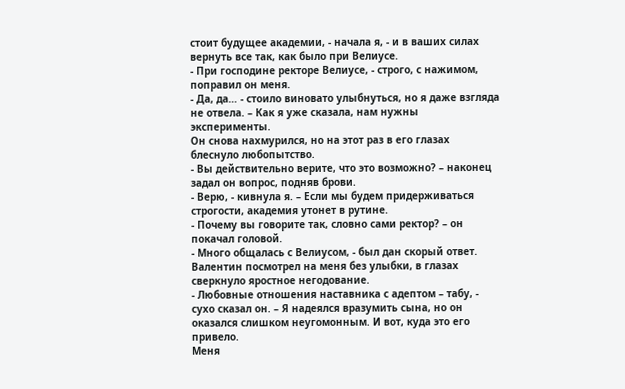стоит будущее академии, - начала я, - и в ваших силах вернуть все так, как было при Велиусе.
- При господине ректоре Велиусе, - строго, с нажимом, поправил он меня.
- Да, да… - стоило виновато улыбнуться, но я даже взгляда не отвела. – Как я уже сказала, нам нужны эксперименты.
Он снова нахмурился, но на этот раз в его глазах блеснуло любопытство.
- Вы действительно верите, что это возможно? – наконец задал он вопрос, подняв брови.
- Верю, - кивнула я. – Если мы будем придерживаться строгости, академия утонет в рутине.
- Почему вы говорите так, словно сами ректор? – он покачал головой.
- Много общалась с Велиусом, - был дан скорый ответ.
Валентин посмотрел на меня без улыбки, в глазах сверкнуло яростное негодование.
- Любовные отношения наставника с адептом – табу, - сухо сказал он. – Я надеялся вразумить сына, но он оказался слишком неугомонным. И вот, куда это его привело.
Меня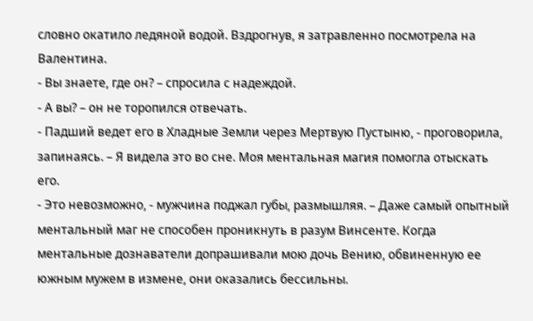словно окатило ледяной водой. Вздрогнув, я затравленно посмотрела на Валентина.
- Вы знаете, где он? – спросила с надеждой.
- А вы? – он не торопился отвечать.
- Падший ведет его в Хладные Земли через Мертвую Пустыню, - проговорила, запинаясь. – Я видела это во сне. Моя ментальная магия помогла отыскать его.
- Это невозможно, - мужчина поджал губы, размышляя. – Даже самый опытный ментальный маг не способен проникнуть в разум Винсенте. Когда ментальные дознаватели допрашивали мою дочь Вению, обвиненную ее южным мужем в измене, они оказались бессильны.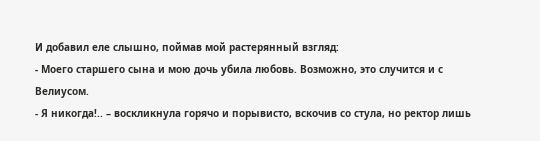И добавил еле слышно, поймав мой растерянный взгляд:
- Моего старшего сына и мою дочь убила любовь. Возможно, это случится и с Велиусом.
- Я никогда!.. – воскликнула горячо и порывисто, вскочив со стула, но ректор лишь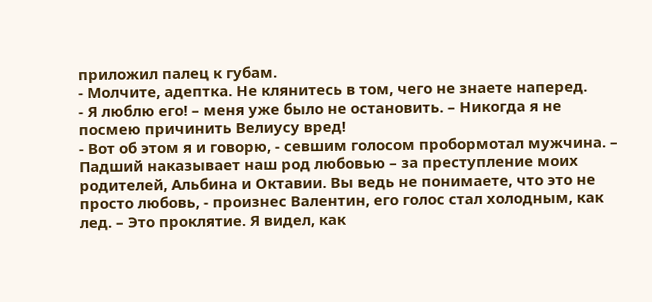приложил палец к губам.
- Молчите, адептка. Не клянитесь в том, чего не знаете наперед.
- Я люблю его! – меня уже было не остановить. – Никогда я не посмею причинить Велиусу вред!
- Вот об этом я и говорю, - севшим голосом пробормотал мужчина. – Падший наказывает наш род любовью – за преступление моих родителей, Альбина и Октавии. Вы ведь не понимаете, что это не просто любовь, - произнес Валентин, его голос стал холодным, как лед. – Это проклятие. Я видел, как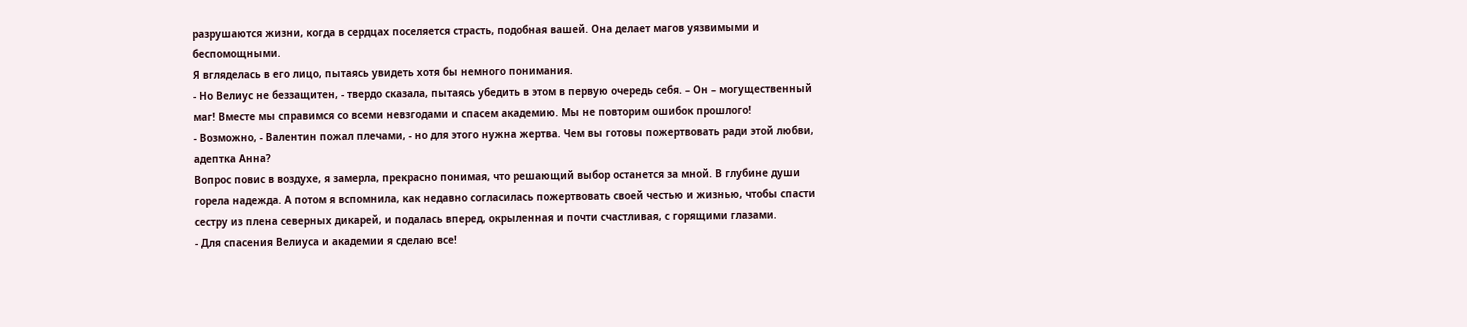разрушаются жизни, когда в сердцах поселяется страсть, подобная вашей. Она делает магов уязвимыми и беспомощными.
Я вгляделась в его лицо, пытаясь увидеть хотя бы немного понимания.
- Но Велиус не беззащитен, - твердо сказала, пытаясь убедить в этом в первую очередь себя. – Он – могущественный маг! Вместе мы справимся со всеми невзгодами и спасем академию. Мы не повторим ошибок прошлого!
- Возможно, - Валентин пожал плечами, - но для этого нужна жертва. Чем вы готовы пожертвовать ради этой любви, адептка Анна?
Вопрос повис в воздухе, я замерла, прекрасно понимая, что решающий выбор останется за мной. В глубине души горела надежда. А потом я вспомнила, как недавно согласилась пожертвовать своей честью и жизнью, чтобы спасти сестру из плена северных дикарей, и подалась вперед, окрыленная и почти счастливая, с горящими глазами.
- Для спасения Велиуса и академии я сделаю все!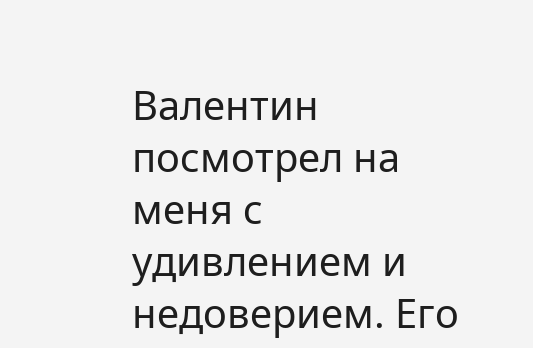Валентин посмотрел на меня с удивлением и недоверием. Его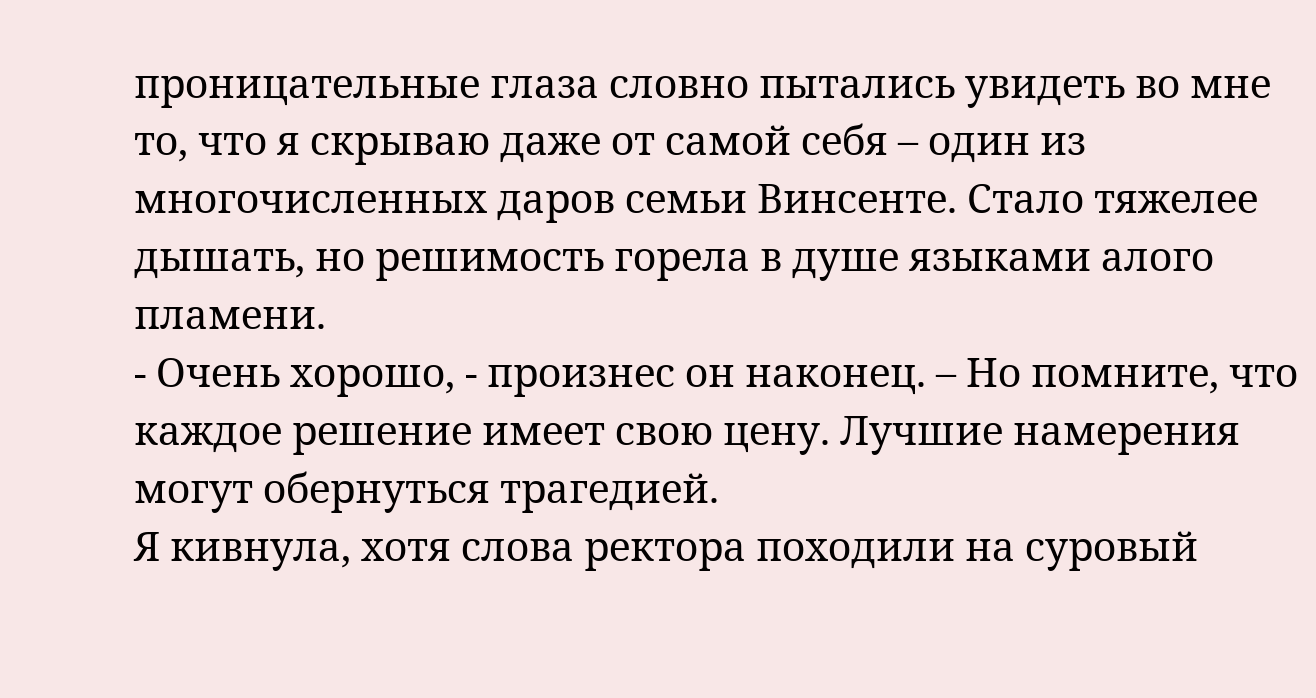проницательные глаза словно пытались увидеть во мне то, что я скрываю даже от самой себя – один из многочисленных даров семьи Винсенте. Стало тяжелее дышать, но решимость горела в душе языками алого пламени.
- Очень хорошо, - произнес он наконец. – Но помните, что каждое решение имеет свою цену. Лучшие намерения могут обернуться трагедией.
Я кивнула, хотя слова ректора походили на суровый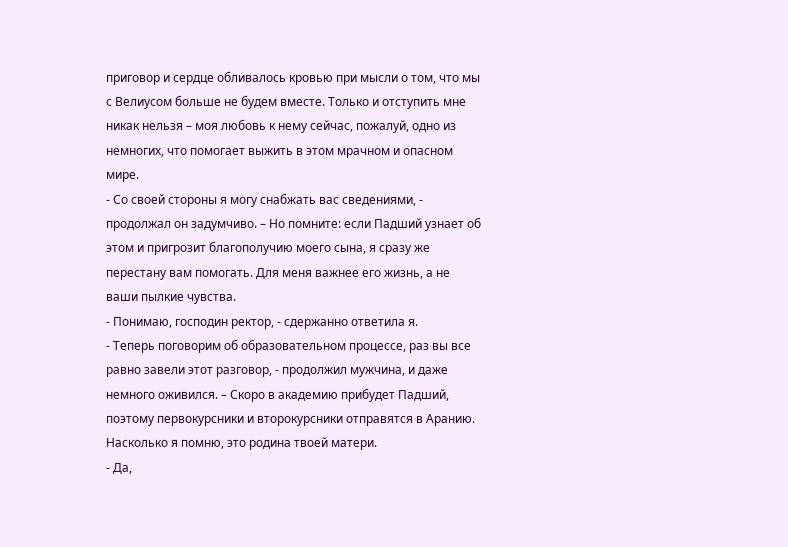приговор и сердце обливалось кровью при мысли о том, что мы с Велиусом больше не будем вместе. Только и отступить мне никак нельзя – моя любовь к нему сейчас, пожалуй, одно из немногих, что помогает выжить в этом мрачном и опасном мире.
- Со своей стороны я могу снабжать вас сведениями, - продолжал он задумчиво. – Но помните: если Падший узнает об этом и пригрозит благополучию моего сына, я сразу же перестану вам помогать. Для меня важнее его жизнь, а не ваши пылкие чувства.
- Понимаю, господин ректор, - сдержанно ответила я.
- Теперь поговорим об образовательном процессе, раз вы все равно завели этот разговор, - продолжил мужчина, и даже немного оживился. – Скоро в академию прибудет Падший, поэтому первокурсники и второкурсники отправятся в Аранию. Насколько я помню, это родина твоей матери.
- Да,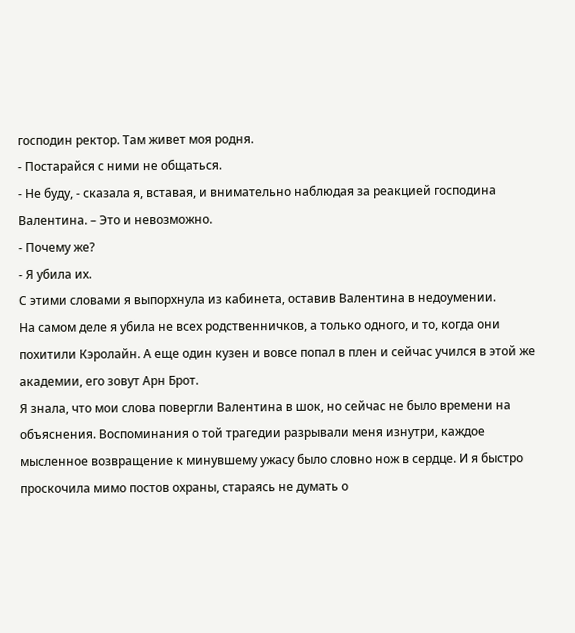господин ректор. Там живет моя родня.
- Постарайся с ними не общаться.
- Не буду, - сказала я, вставая, и внимательно наблюдая за реакцией господина Валентина. – Это и невозможно.
- Почему же?
- Я убила их.
С этими словами я выпорхнула из кабинета, оставив Валентина в недоумении.
На самом деле я убила не всех родственничков, а только одного, и то, когда они похитили Кэролайн. А еще один кузен и вовсе попал в плен и сейчас учился в этой же академии, его зовут Арн Брот.
Я знала, что мои слова повергли Валентина в шок, но сейчас не было времени на объяснения. Воспоминания о той трагедии разрывали меня изнутри, каждое мысленное возвращение к минувшему ужасу было словно нож в сердце. И я быстро проскочила мимо постов охраны, стараясь не думать о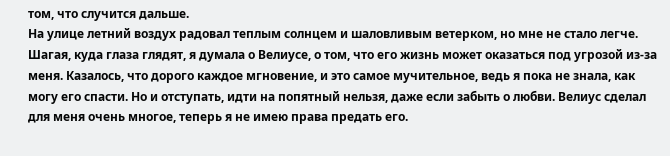том, что случится дальше.
На улице летний воздух радовал теплым солнцем и шаловливым ветерком, но мне не стало легче. Шагая, куда глаза глядят, я думала о Велиусе, о том, что его жизнь может оказаться под угрозой из-за меня. Казалось, что дорого каждое мгновение, и это самое мучительное, ведь я пока не знала, как могу его спасти. Но и отступать, идти на попятный нельзя, даже если забыть о любви. Велиус сделал для меня очень многое, теперь я не имею права предать его.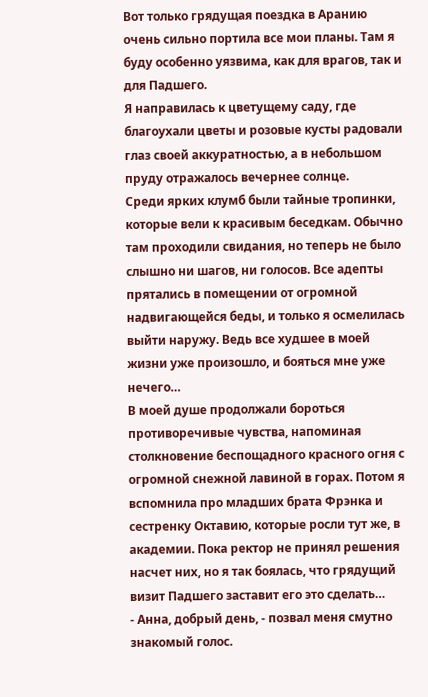Вот только грядущая поездка в Аранию очень сильно портила все мои планы. Там я буду особенно уязвима, как для врагов, так и для Падшего.
Я направилась к цветущему саду, где благоухали цветы и розовые кусты радовали глаз своей аккуратностью, а в небольшом пруду отражалось вечернее солнце.
Среди ярких клумб были тайные тропинки, которые вели к красивым беседкам. Обычно там проходили свидания, но теперь не было слышно ни шагов, ни голосов. Все адепты прятались в помещении от огромной надвигающейся беды, и только я осмелилась выйти наружу. Ведь все худшее в моей жизни уже произошло, и бояться мне уже нечего…
В моей душе продолжали бороться противоречивые чувства, напоминая столкновение беспощадного красного огня с огромной снежной лавиной в горах. Потом я вспомнила про младших брата Фрэнка и сестренку Октавию, которые росли тут же, в академии. Пока ректор не принял решения насчет них, но я так боялась, что грядущий визит Падшего заставит его это сделать…
- Анна, добрый день, - позвал меня смутно знакомый голос.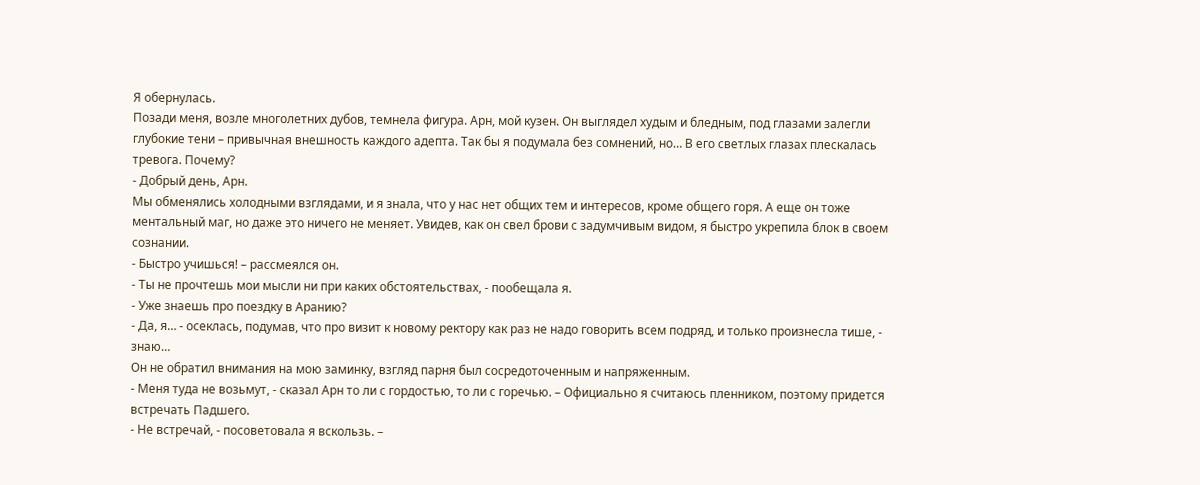Я обернулась.
Позади меня, возле многолетних дубов, темнела фигура. Арн, мой кузен. Он выглядел худым и бледным, под глазами залегли глубокие тени – привычная внешность каждого адепта. Так бы я подумала без сомнений, но… В его светлых глазах плескалась тревога. Почему?
- Добрый день, Арн.
Мы обменялись холодными взглядами, и я знала, что у нас нет общих тем и интересов, кроме общего горя. А еще он тоже ментальный маг, но даже это ничего не меняет. Увидев, как он свел брови с задумчивым видом, я быстро укрепила блок в своем сознании.
- Быстро учишься! – рассмеялся он.
- Ты не прочтешь мои мысли ни при каких обстоятельствах, - пообещала я.
- Уже знаешь про поездку в Аранию?
- Да, я… - осеклась, подумав, что про визит к новому ректору как раз не надо говорить всем подряд, и только произнесла тише, - знаю…
Он не обратил внимания на мою заминку, взгляд парня был сосредоточенным и напряженным.
- Меня туда не возьмут, - сказал Арн то ли с гордостью, то ли с горечью. – Официально я считаюсь пленником, поэтому придется встречать Падшего.
- Не встречай, - посоветовала я вскользь. –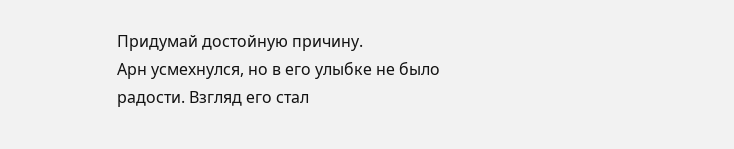Придумай достойную причину.
Арн усмехнулся, но в его улыбке не было радости. Взгляд его стал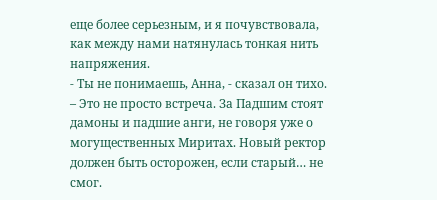еще более серьезным, и я почувствовала, как между нами натянулась тонкая нить напряжения.
- Ты не понимаешь, Анна, - сказал он тихо. – Это не просто встреча. За Падшим стоят дамоны и падшие анги, не говоря уже о могущественных Миритах. Новый ректор должен быть осторожен, если старый… не смог.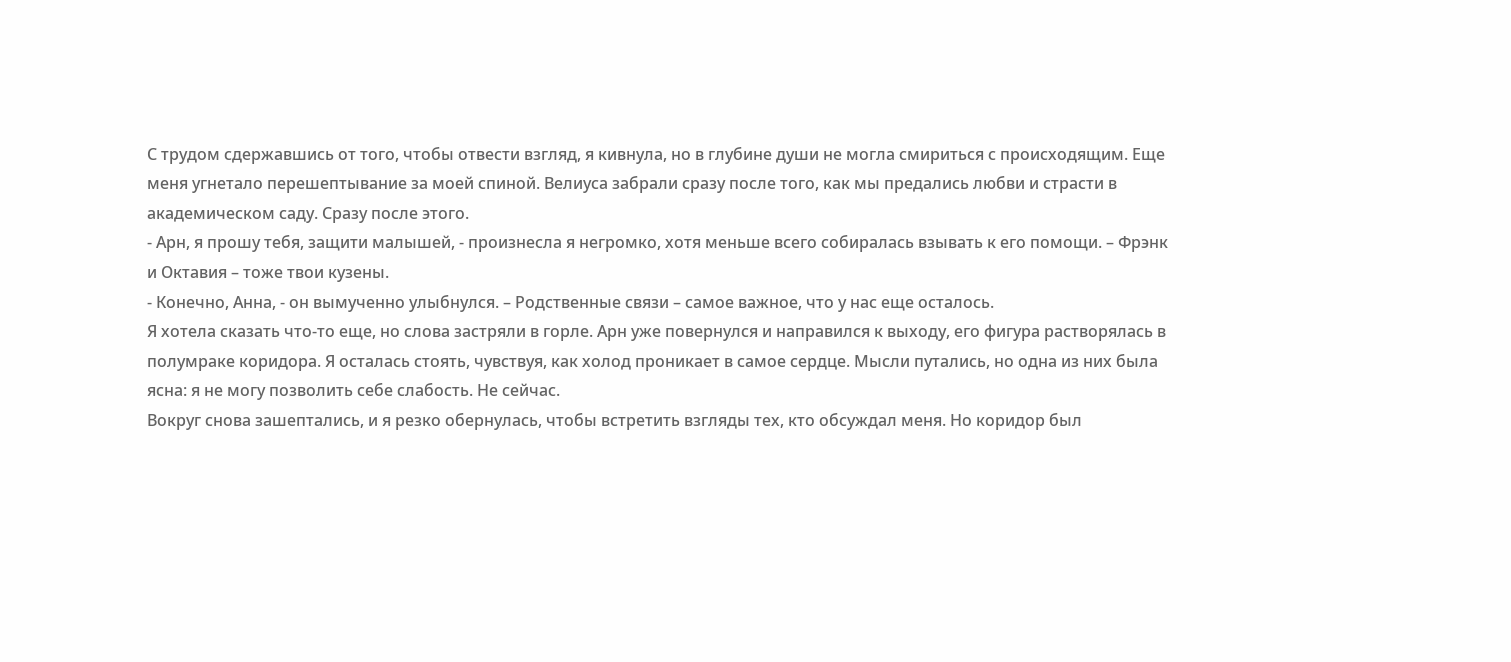С трудом сдержавшись от того, чтобы отвести взгляд, я кивнула, но в глубине души не могла смириться с происходящим. Еще меня угнетало перешептывание за моей спиной. Велиуса забрали сразу после того, как мы предались любви и страсти в академическом саду. Сразу после этого.
- Арн, я прошу тебя, защити малышей, - произнесла я негромко, хотя меньше всего собиралась взывать к его помощи. – Фрэнк и Октавия – тоже твои кузены.
- Конечно, Анна, - он вымученно улыбнулся. – Родственные связи – самое важное, что у нас еще осталось.
Я хотела сказать что-то еще, но слова застряли в горле. Арн уже повернулся и направился к выходу, его фигура растворялась в полумраке коридора. Я осталась стоять, чувствуя, как холод проникает в самое сердце. Мысли путались, но одна из них была ясна: я не могу позволить себе слабость. Не сейчас.
Вокруг снова зашептались, и я резко обернулась, чтобы встретить взгляды тех, кто обсуждал меня. Но коридор был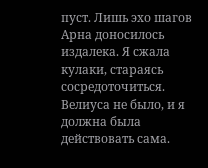пуст. Лишь эхо шагов Арна доносилось издалека. Я сжала кулаки, стараясь сосредоточиться. Велиуса не было, и я должна была действовать сама.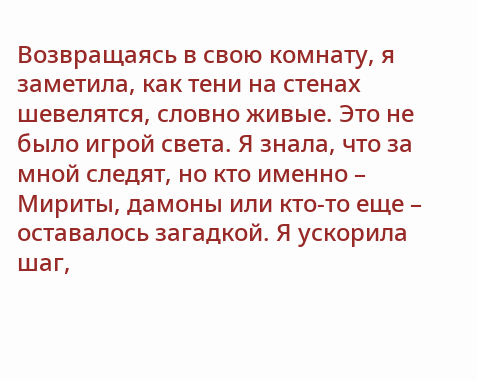Возвращаясь в свою комнату, я заметила, как тени на стенах шевелятся, словно живые. Это не было игрой света. Я знала, что за мной следят, но кто именно – Мириты, дамоны или кто-то еще – оставалось загадкой. Я ускорила шаг,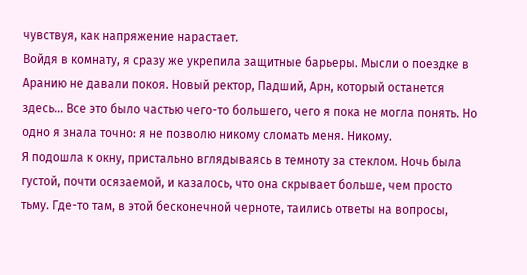чувствуя, как напряжение нарастает.
Войдя в комнату, я сразу же укрепила защитные барьеры. Мысли о поездке в Аранию не давали покоя. Новый ректор, Падший, Арн, который останется здесь… Все это было частью чего-то большего, чего я пока не могла понять. Но одно я знала точно: я не позволю никому сломать меня. Никому.
Я подошла к окну, пристально вглядываясь в темноту за стеклом. Ночь была густой, почти осязаемой, и казалось, что она скрывает больше, чем просто тьму. Где-то там, в этой бесконечной черноте, таились ответы на вопросы,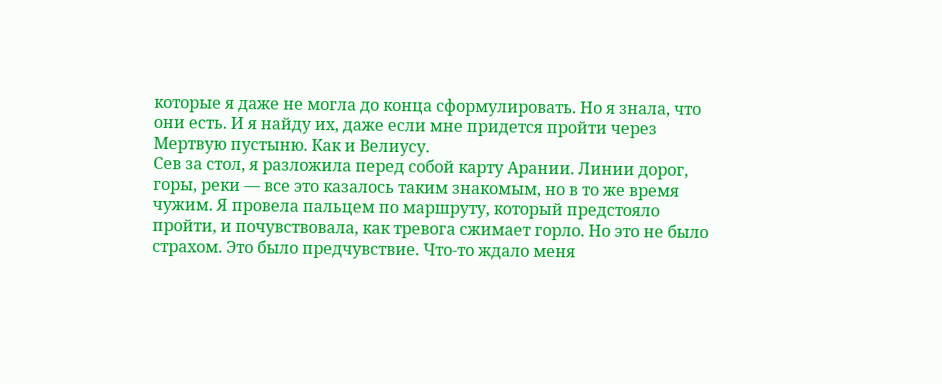которые я даже не могла до конца сформулировать. Но я знала, что они есть. И я найду их, даже если мне придется пройти через Мертвую пустыню. Как и Велиусу.
Сев за стол, я разложила перед собой карту Арании. Линии дорог, горы, реки — все это казалось таким знакомым, но в то же время чужим. Я провела пальцем по маршруту, который предстояло пройти, и почувствовала, как тревога сжимает горло. Но это не было страхом. Это было предчувствие. Что-то ждало меня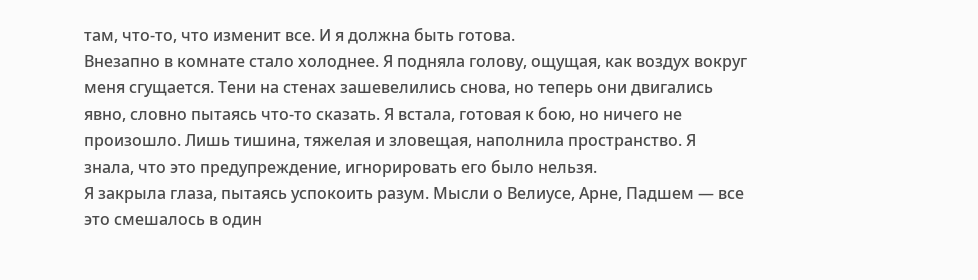там, что-то, что изменит все. И я должна быть готова.
Внезапно в комнате стало холоднее. Я подняла голову, ощущая, как воздух вокруг меня сгущается. Тени на стенах зашевелились снова, но теперь они двигались явно, словно пытаясь что-то сказать. Я встала, готовая к бою, но ничего не произошло. Лишь тишина, тяжелая и зловещая, наполнила пространство. Я знала, что это предупреждение, игнорировать его было нельзя.
Я закрыла глаза, пытаясь успокоить разум. Мысли о Велиусе, Арне, Падшем — все это смешалось в один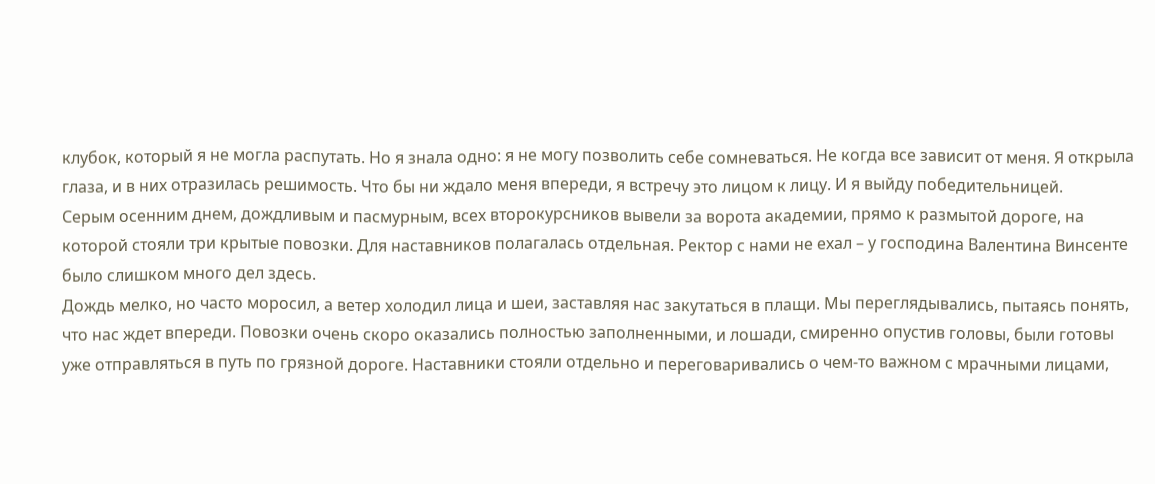клубок, который я не могла распутать. Но я знала одно: я не могу позволить себе сомневаться. Не когда все зависит от меня. Я открыла глаза, и в них отразилась решимость. Что бы ни ждало меня впереди, я встречу это лицом к лицу. И я выйду победительницей.
Серым осенним днем, дождливым и пасмурным, всех второкурсников вывели за ворота академии, прямо к размытой дороге, на которой стояли три крытые повозки. Для наставников полагалась отдельная. Ректор с нами не ехал – у господина Валентина Винсенте было слишком много дел здесь.
Дождь мелко, но часто моросил, а ветер холодил лица и шеи, заставляя нас закутаться в плащи. Мы переглядывались, пытаясь понять, что нас ждет впереди. Повозки очень скоро оказались полностью заполненными, и лошади, смиренно опустив головы, были готовы уже отправляться в путь по грязной дороге. Наставники стояли отдельно и переговаривались о чем-то важном с мрачными лицами,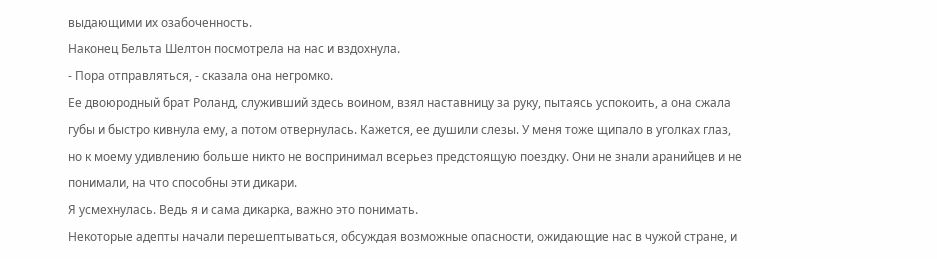выдающими их озабоченность.
Наконец Бельта Шелтон посмотрела на нас и вздохнула.
- Пора отправляться, - сказала она негромко.
Ее двоюродный брат Роланд, служивший здесь воином, взял наставницу за руку, пытаясь успокоить, а она сжала губы и быстро кивнула ему, а потом отвернулась. Кажется, ее душили слезы. У меня тоже щипало в уголках глаз, но к моему удивлению больше никто не воспринимал всерьез предстоящую поездку. Они не знали аранийцев и не понимали, на что способны эти дикари.
Я усмехнулась. Ведь я и сама дикарка, важно это понимать.
Некоторые адепты начали перешептываться, обсуждая возможные опасности, ожидающие нас в чужой стране, и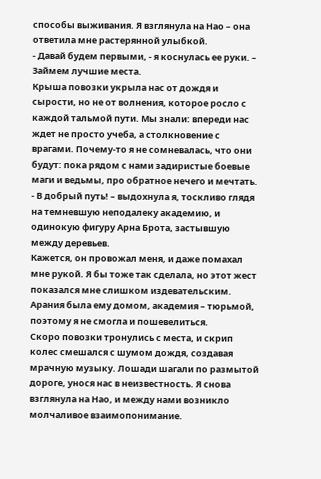способы выживания. Я взглянула на Нао – она ответила мне растерянной улыбкой.
- Давай будем первыми, - я коснулась ее руки. – Займем лучшие места.
Крыша повозки укрыла нас от дождя и сырости, но не от волнения, которое росло с каждой тальмой пути. Мы знали: впереди нас ждет не просто учеба, а столкновение с врагами. Почему-то я не сомневалась, что они будут: пока рядом с нами задиристые боевые маги и ведьмы, про обратное нечего и мечтать.
- В добрый путь! – выдохнула я, тоскливо глядя на темневшую неподалеку академию, и одинокую фигуру Арна Брота, застывшую между деревьев.
Кажется, он провожал меня, и даже помахал мне рукой. Я бы тоже так сделала, но этот жест показался мне слишком издевательским. Арания была ему домом, академия – тюрьмой, поэтому я не смогла и пошевелиться.
Скоро повозки тронулись с места, и скрип колес смешался с шумом дождя, создавая мрачную музыку. Лошади шагали по размытой дороге, унося нас в неизвестность. Я снова взглянула на Нао, и между нами возникло молчаливое взаимопонимание.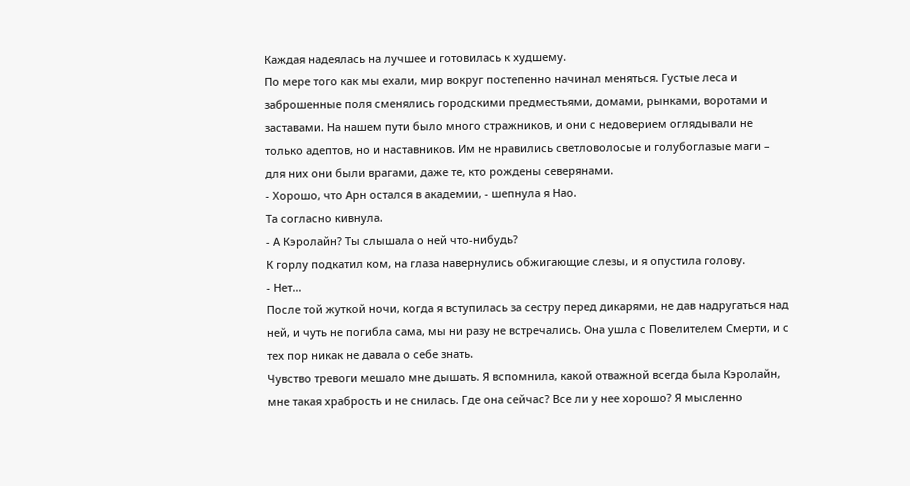Каждая надеялась на лучшее и готовилась к худшему.
По мере того как мы ехали, мир вокруг постепенно начинал меняться. Густые леса и заброшенные поля сменялись городскими предместьями, домами, рынками, воротами и заставами. На нашем пути было много стражников, и они с недоверием оглядывали не только адептов, но и наставников. Им не нравились светловолосые и голубоглазые маги – для них они были врагами, даже те, кто рождены северянами.
- Хорошо, что Арн остался в академии, - шепнула я Нао.
Та согласно кивнула.
- А Кэролайн? Ты слышала о ней что-нибудь?
К горлу подкатил ком, на глаза навернулись обжигающие слезы, и я опустила голову.
- Нет…
После той жуткой ночи, когда я вступилась за сестру перед дикарями, не дав надругаться над ней, и чуть не погибла сама, мы ни разу не встречались. Она ушла с Повелителем Смерти, и с тех пор никак не давала о себе знать.
Чувство тревоги мешало мне дышать. Я вспомнила, какой отважной всегда была Кэролайн, мне такая храбрость и не снилась. Где она сейчас? Все ли у нее хорошо? Я мысленно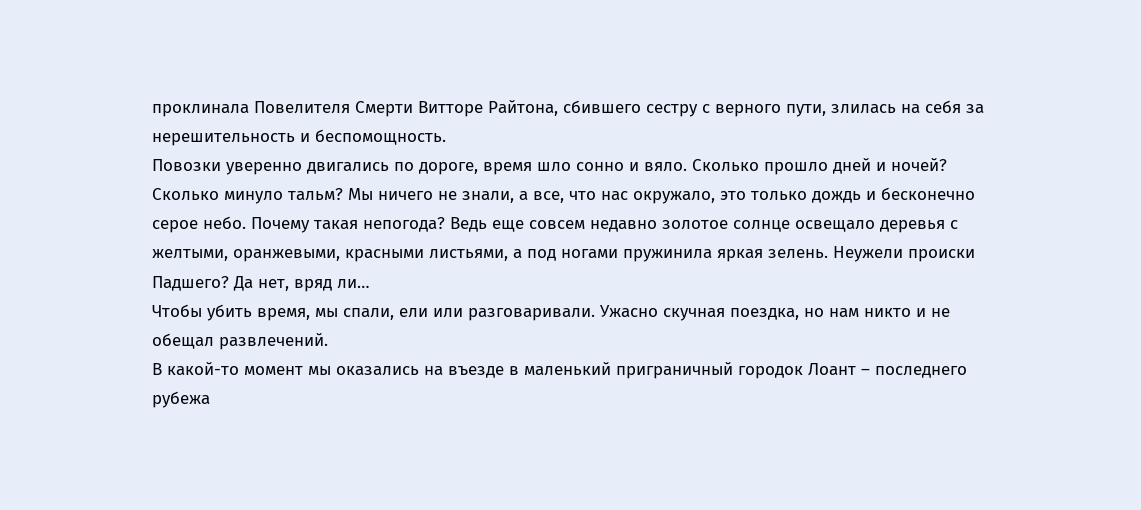проклинала Повелителя Смерти Витторе Райтона, сбившего сестру с верного пути, злилась на себя за нерешительность и беспомощность.
Повозки уверенно двигались по дороге, время шло сонно и вяло. Сколько прошло дней и ночей? Сколько минуло тальм? Мы ничего не знали, а все, что нас окружало, это только дождь и бесконечно серое небо. Почему такая непогода? Ведь еще совсем недавно золотое солнце освещало деревья с желтыми, оранжевыми, красными листьями, а под ногами пружинила яркая зелень. Неужели происки Падшего? Да нет, вряд ли…
Чтобы убить время, мы спали, ели или разговаривали. Ужасно скучная поездка, но нам никто и не обещал развлечений.
В какой-то момент мы оказались на въезде в маленький приграничный городок Лоант – последнего рубежа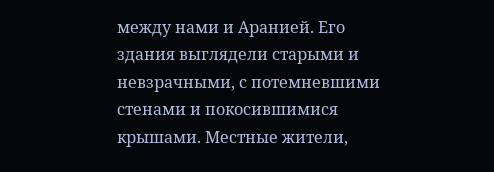между нами и Аранией. Его здания выглядели старыми и невзрачными, с потемневшими стенами и покосившимися крышами. Местные жители,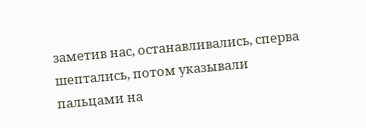заметив нас, останавливались, сперва шептались, потом указывали пальцами на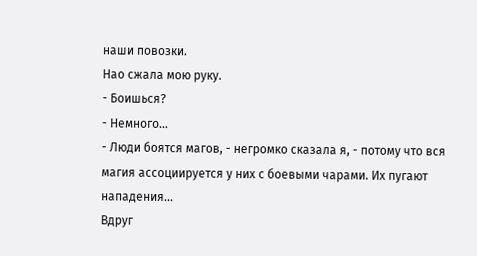наши повозки.
Нао сжала мою руку.
- Боишься?
- Немного…
- Люди боятся магов, - негромко сказала я, - потому что вся магия ассоциируется у них с боевыми чарами. Их пугают нападения…
Вдруг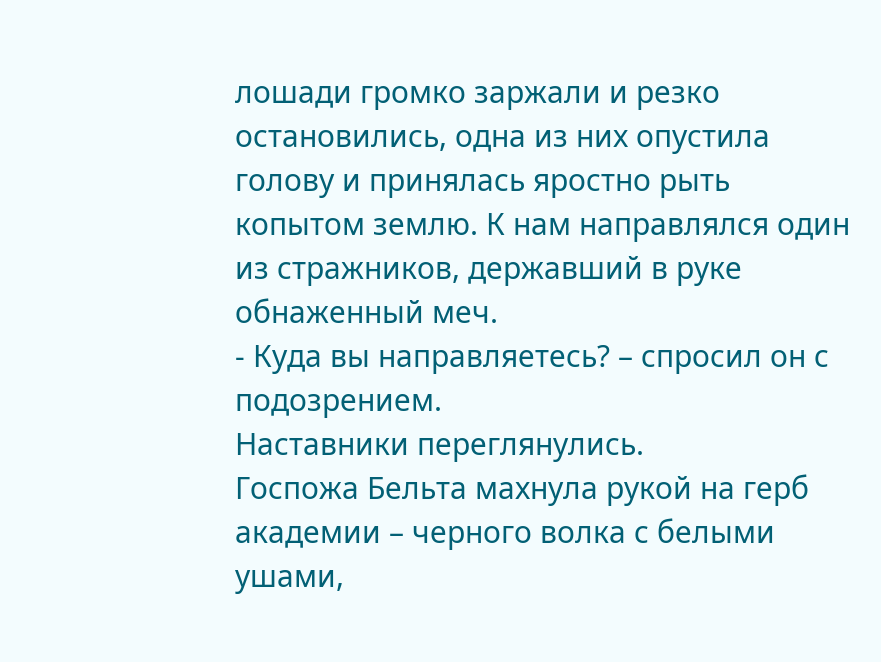лошади громко заржали и резко остановились, одна из них опустила голову и принялась яростно рыть копытом землю. К нам направлялся один из стражников, державший в руке обнаженный меч.
- Куда вы направляетесь? – спросил он с подозрением.
Наставники переглянулись.
Госпожа Бельта махнула рукой на герб академии – черного волка с белыми ушами,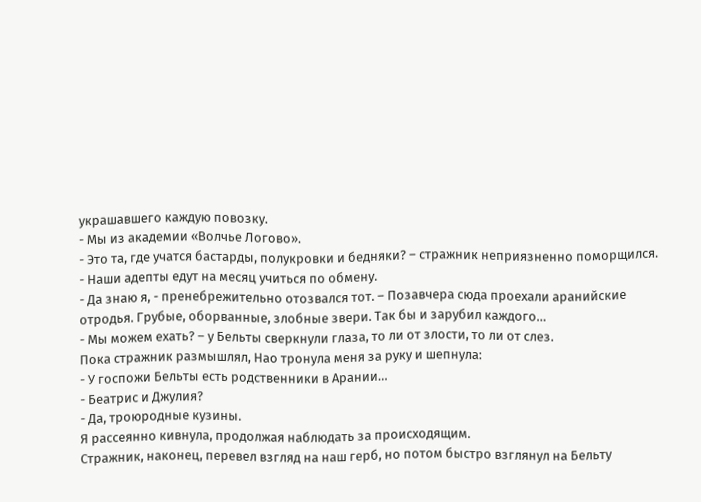украшавшего каждую повозку.
- Мы из академии «Волчье Логово».
- Это та, где учатся бастарды, полукровки и бедняки? – стражник неприязненно поморщился.
- Наши адепты едут на месяц учиться по обмену.
- Да знаю я, - пренебрежительно отозвался тот. – Позавчера сюда проехали аранийские отродья. Грубые, оборванные, злобные звери. Так бы и зарубил каждого…
- Мы можем ехать? – у Бельты сверкнули глаза, то ли от злости, то ли от слез.
Пока стражник размышлял, Нао тронула меня за руку и шепнула:
- У госпожи Бельты есть родственники в Арании…
- Беатрис и Джулия?
- Да, троюродные кузины.
Я рассеянно кивнула, продолжая наблюдать за происходящим.
Стражник, наконец, перевел взгляд на наш герб, но потом быстро взглянул на Бельту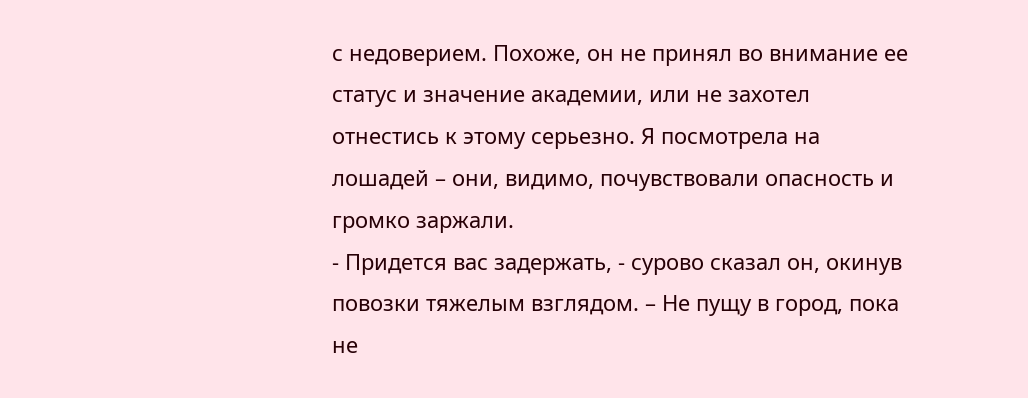с недоверием. Похоже, он не принял во внимание ее статус и значение академии, или не захотел отнестись к этому серьезно. Я посмотрела на лошадей – они, видимо, почувствовали опасность и громко заржали.
- Придется вас задержать, - сурово сказал он, окинув повозки тяжелым взглядом. – Не пущу в город, пока не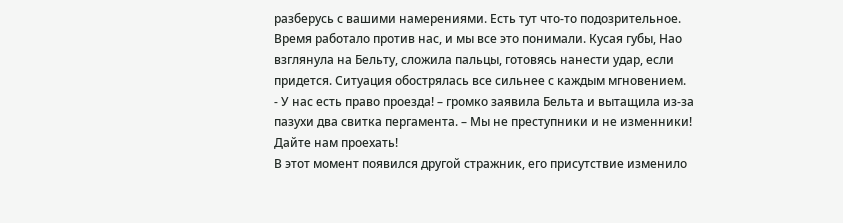разберусь с вашими намерениями. Есть тут что-то подозрительное.
Время работало против нас, и мы все это понимали. Кусая губы, Нао взглянула на Бельту, сложила пальцы, готовясь нанести удар, если придется. Ситуация обострялась все сильнее с каждым мгновением.
- У нас есть право проезда! – громко заявила Бельта и вытащила из-за пазухи два свитка пергамента. – Мы не преступники и не изменники! Дайте нам проехать!
В этот момент появился другой стражник, его присутствие изменило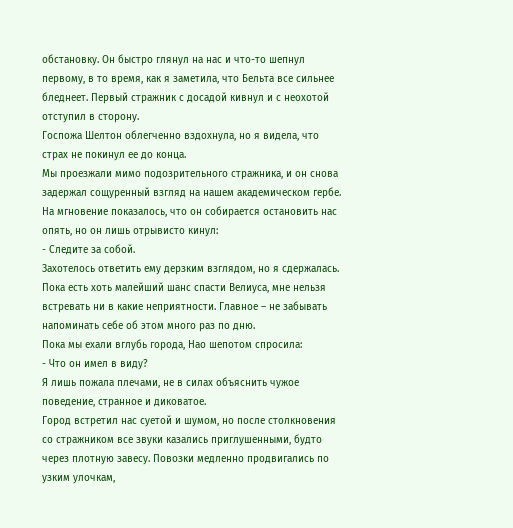обстановку. Он быстро глянул на нас и что-то шепнул первому, в то время, как я заметила, что Бельта все сильнее бледнеет. Первый стражник с досадой кивнул и с неохотой отступил в сторону.
Госпожа Шелтон облегченно вздохнула, но я видела, что страх не покинул ее до конца.
Мы проезжали мимо подозрительного стражника, и он снова задержал сощуренный взгляд на нашем академическом гербе. На мгновение показалось, что он собирается остановить нас опять, но он лишь отрывисто кинул:
- Следите за собой.
Захотелось ответить ему дерзким взглядом, но я сдержалась. Пока есть хоть малейший шанс спасти Велиуса, мне нельзя встревать ни в какие неприятности. Главное – не забывать напоминать себе об этом много раз по дню.
Пока мы ехали вглубь города, Нао шепотом спросила:
- Что он имел в виду?
Я лишь пожала плечами, не в силах объяснить чужое поведение, странное и диковатое.
Город встретил нас суетой и шумом, но после столкновения со стражником все звуки казались приглушенными, будто через плотную завесу. Повозки медленно продвигались по узким улочкам,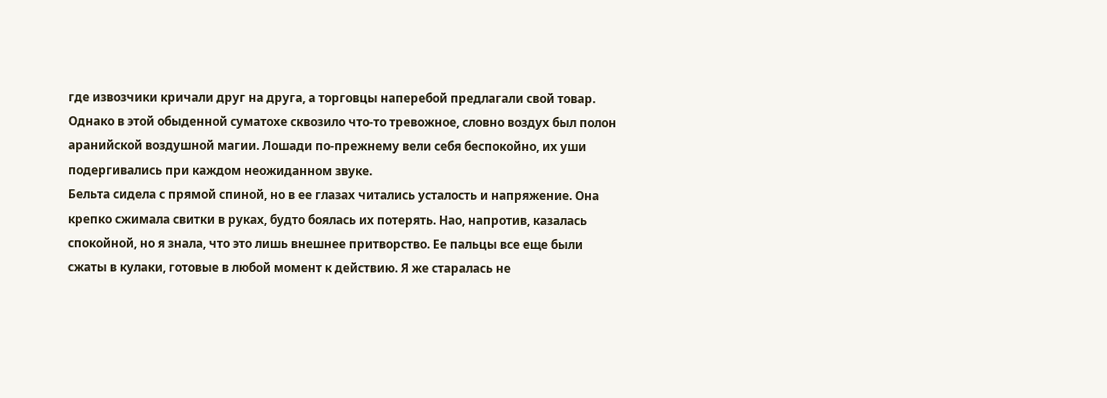где извозчики кричали друг на друга, а торговцы наперебой предлагали свой товар. Однако в этой обыденной суматохе сквозило что-то тревожное, словно воздух был полон аранийской воздушной магии. Лошади по-прежнему вели себя беспокойно, их уши подергивались при каждом неожиданном звуке.
Бельта сидела с прямой спиной, но в ее глазах читались усталость и напряжение. Она крепко сжимала свитки в руках, будто боялась их потерять. Нао, напротив, казалась спокойной, но я знала, что это лишь внешнее притворство. Ее пальцы все еще были сжаты в кулаки, готовые в любой момент к действию. Я же старалась не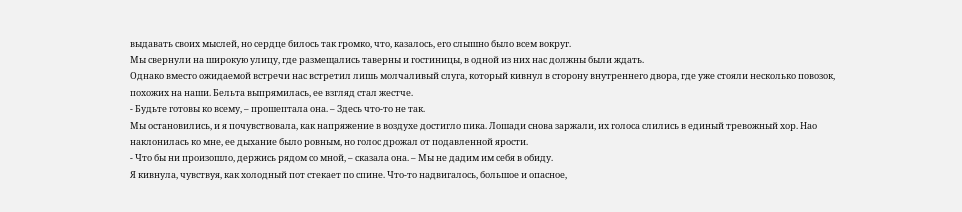выдавать своих мыслей, но сердце билось так громко, что, казалось, его слышно было всем вокруг.
Мы свернули на широкую улицу, где размещались таверны и гостиницы, в одной из них нас должны были ждать.
Однако вместо ожидаемой встречи нас встретил лишь молчаливый слуга, который кивнул в сторону внутреннего двора, где уже стояли несколько повозок, похожих на наши. Бельта выпрямилась, ее взгляд стал жестче.
- Будьте готовы ко всему, – прошептала она. – Здесь что-то не так.
Мы остановились, и я почувствовала, как напряжение в воздухе достигло пика. Лошади снова заржали, их голоса слились в единый тревожный хор. Нао наклонилась ко мне, ее дыхание было ровным, но голос дрожал от подавленной ярости.
- Что бы ни произошло, держись рядом со мной, – сказала она. – Мы не дадим им себя в обиду.
Я кивнула, чувствуя, как холодный пот стекает по спине. Что-то надвигалось, большое и опасное,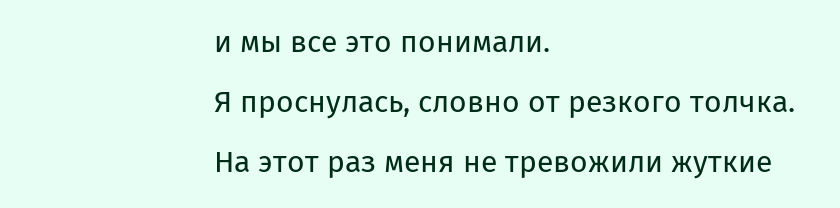и мы все это понимали.
Я проснулась, словно от резкого толчка.
На этот раз меня не тревожили жуткие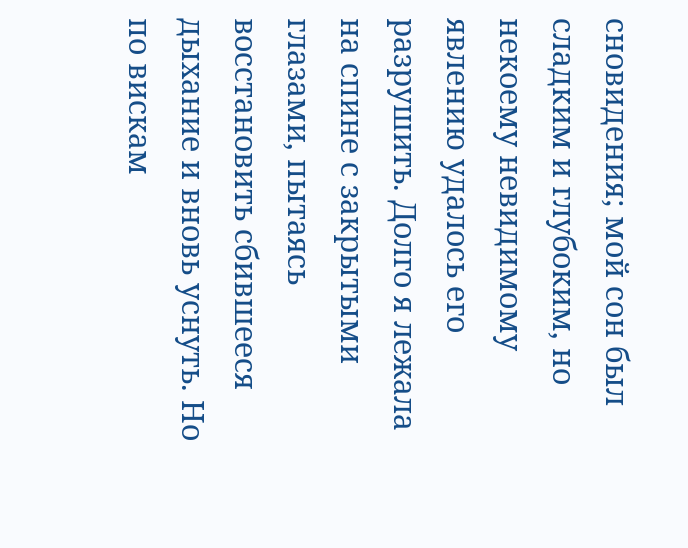сновидения; мой сон был сладким и глубоким, но некоему невидимому явлению удалось его разрушить. Долго я лежала на спине с закрытыми глазами, пытаясь восстановить сбившееся дыхание и вновь уснуть. Но по вискам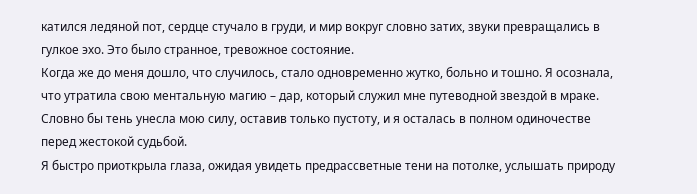катился ледяной пот, сердце стучало в груди, и мир вокруг словно затих, звуки превращались в гулкое эхо. Это было странное, тревожное состояние.
Когда же до меня дошло, что случилось, стало одновременно жутко, больно и тошно. Я осознала, что утратила свою ментальную магию – дар, который служил мне путеводной звездой в мраке. Словно бы тень унесла мою силу, оставив только пустоту, и я осталась в полном одиночестве перед жестокой судьбой.
Я быстро приоткрыла глаза, ожидая увидеть предрассветные тени на потолке, услышать природу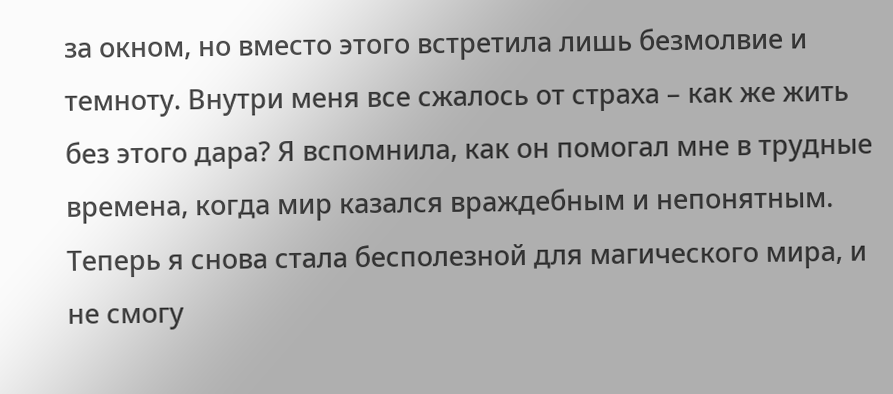за окном, но вместо этого встретила лишь безмолвие и темноту. Внутри меня все сжалось от страха – как же жить без этого дара? Я вспомнила, как он помогал мне в трудные времена, когда мир казался враждебным и непонятным. Теперь я снова стала бесполезной для магического мира, и не смогу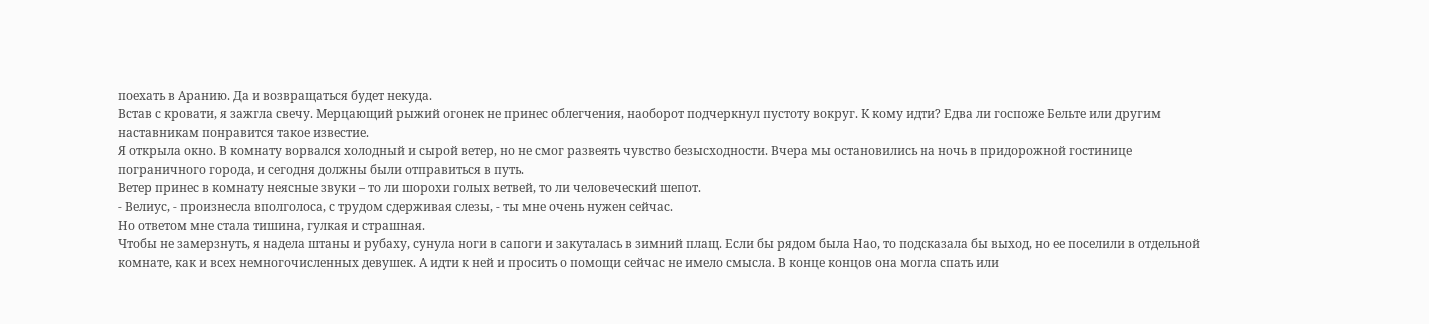поехать в Аранию. Да и возвращаться будет некуда.
Встав с кровати, я зажгла свечу. Мерцающий рыжий огонек не принес облегчения, наоборот подчеркнул пустоту вокруг. К кому идти? Едва ли госпоже Бельте или другим наставникам понравится такое известие.
Я открыла окно. В комнату ворвался холодный и сырой ветер, но не смог развеять чувство безысходности. Вчера мы остановились на ночь в придорожной гостинице пограничного города, и сегодня должны были отправиться в путь.
Ветер принес в комнату неясные звуки – то ли шорохи голых ветвей, то ли человеческий шепот.
- Велиус, - произнесла вполголоса, с трудом сдерживая слезы, - ты мне очень нужен сейчас.
Но ответом мне стала тишина, гулкая и страшная.
Чтобы не замерзнуть, я надела штаны и рубаху, сунула ноги в сапоги и закуталась в зимний плащ. Если бы рядом была Нао, то подсказала бы выход, но ее поселили в отдельной комнате, как и всех немногочисленных девушек. А идти к ней и просить о помощи сейчас не имело смысла. В конце концов она могла спать или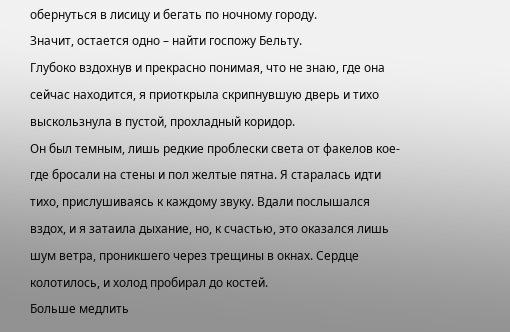обернуться в лисицу и бегать по ночному городу.
Значит, остается одно – найти госпожу Бельту.
Глубоко вздохнув и прекрасно понимая, что не знаю, где она сейчас находится, я приоткрыла скрипнувшую дверь и тихо выскользнула в пустой, прохладный коридор.
Он был темным, лишь редкие проблески света от факелов кое-где бросали на стены и пол желтые пятна. Я старалась идти тихо, прислушиваясь к каждому звуку. Вдали послышался вздох, и я затаила дыхание, но, к счастью, это оказался лишь шум ветра, проникшего через трещины в окнах. Сердце колотилось, и холод пробирал до костей.
Больше медлить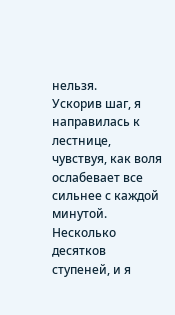нельзя.
Ускорив шаг, я направилась к лестнице, чувствуя, как воля ослабевает все сильнее с каждой минутой. Несколько десятков ступеней, и я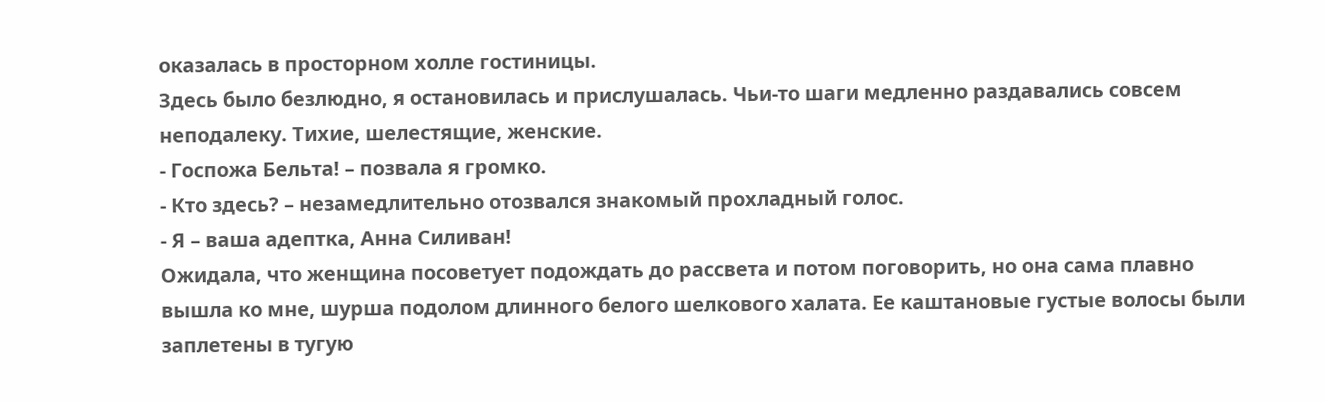оказалась в просторном холле гостиницы.
Здесь было безлюдно, я остановилась и прислушалась. Чьи-то шаги медленно раздавались совсем неподалеку. Тихие, шелестящие, женские.
- Госпожа Бельта! – позвала я громко.
- Кто здесь? – незамедлительно отозвался знакомый прохладный голос.
- Я – ваша адептка, Анна Силиван!
Ожидала, что женщина посоветует подождать до рассвета и потом поговорить, но она сама плавно вышла ко мне, шурша подолом длинного белого шелкового халата. Ее каштановые густые волосы были заплетены в тугую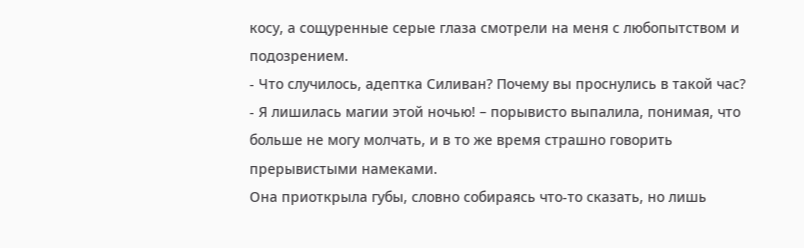косу, а сощуренные серые глаза смотрели на меня с любопытством и подозрением.
- Что случилось, адептка Силиван? Почему вы проснулись в такой час?
- Я лишилась магии этой ночью! – порывисто выпалила, понимая, что больше не могу молчать, и в то же время страшно говорить прерывистыми намеками.
Она приоткрыла губы, словно собираясь что-то сказать, но лишь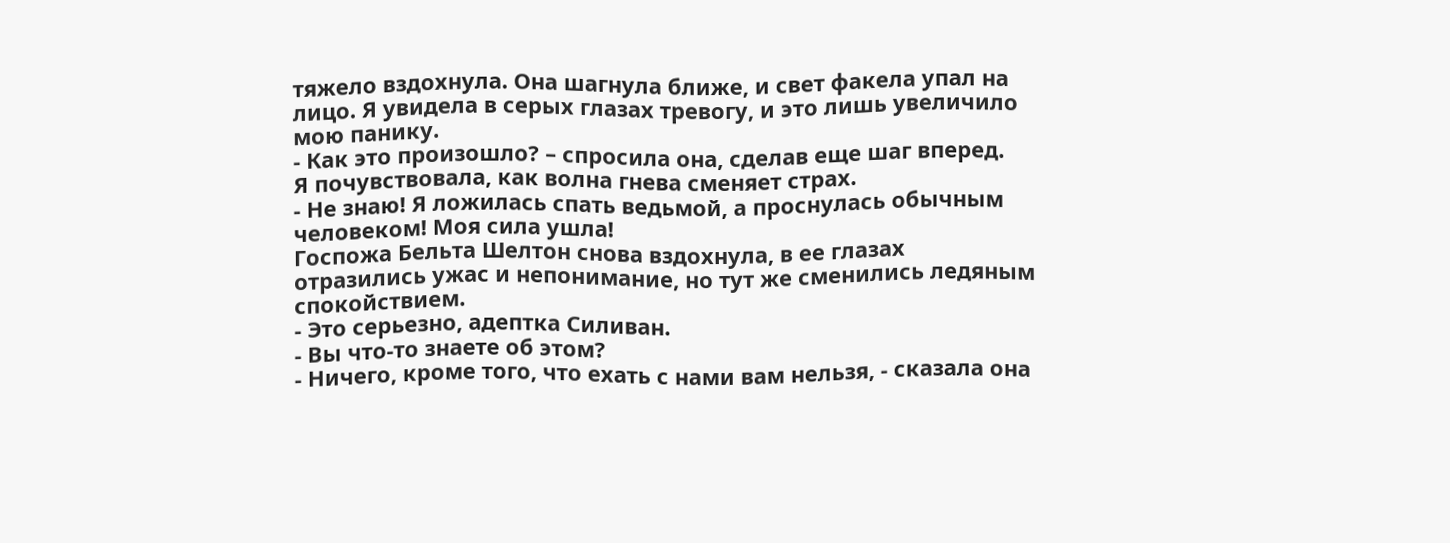тяжело вздохнула. Она шагнула ближе, и свет факела упал на лицо. Я увидела в серых глазах тревогу, и это лишь увеличило мою панику.
- Как это произошло? – спросила она, сделав еще шаг вперед.
Я почувствовала, как волна гнева сменяет страх.
- Не знаю! Я ложилась спать ведьмой, а проснулась обычным человеком! Моя сила ушла!
Госпожа Бельта Шелтон снова вздохнула, в ее глазах отразились ужас и непонимание, но тут же сменились ледяным спокойствием.
- Это серьезно, адептка Силиван.
- Вы что-то знаете об этом?
- Ничего, кроме того, что ехать с нами вам нельзя, - сказала она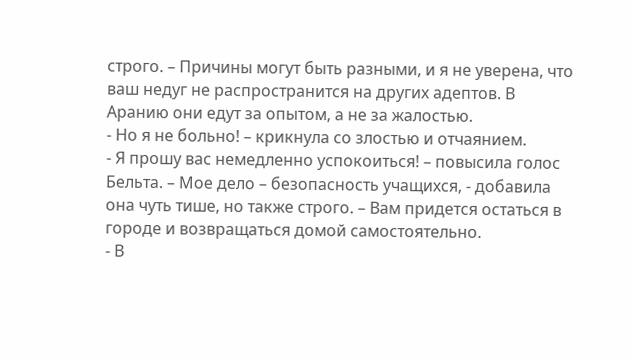строго. – Причины могут быть разными, и я не уверена, что ваш недуг не распространится на других адептов. В Аранию они едут за опытом, а не за жалостью.
- Но я не больно! – крикнула со злостью и отчаянием.
- Я прошу вас немедленно успокоиться! – повысила голос Бельта. – Мое дело – безопасность учащихся, - добавила она чуть тише, но также строго. – Вам придется остаться в городе и возвращаться домой самостоятельно.
- В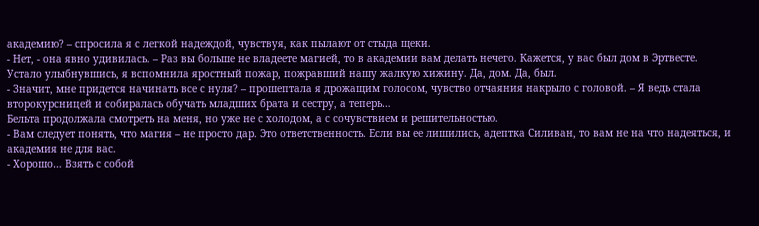академию? – спросила я с легкой надеждой, чувствуя, как пылают от стыда щеки.
- Нет, - она явно удивилась. – Раз вы больше не владеете магией, то в академии вам делать нечего. Кажется, у вас был дом в Эртвесте.
Устало улыбнувшись, я вспомнила яростный пожар, пожравший нашу жалкую хижину. Да, дом. Да, был.
- Значит, мне придется начинать все с нуля? – прошептала я дрожащим голосом, чувство отчаяния накрыло с головой. – Я ведь стала второкурсницей и собиралась обучать младших брата и сестру, а теперь…
Бельта продолжала смотреть на меня, но уже не с холодом, а с сочувствием и решительностью.
- Вам следует понять, что магия – не просто дар. Это ответственность. Если вы ее лишились, адептка Силиван, то вам не на что надеяться, и академия не для вас.
- Хорошо… Взять с собой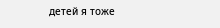детей я тоже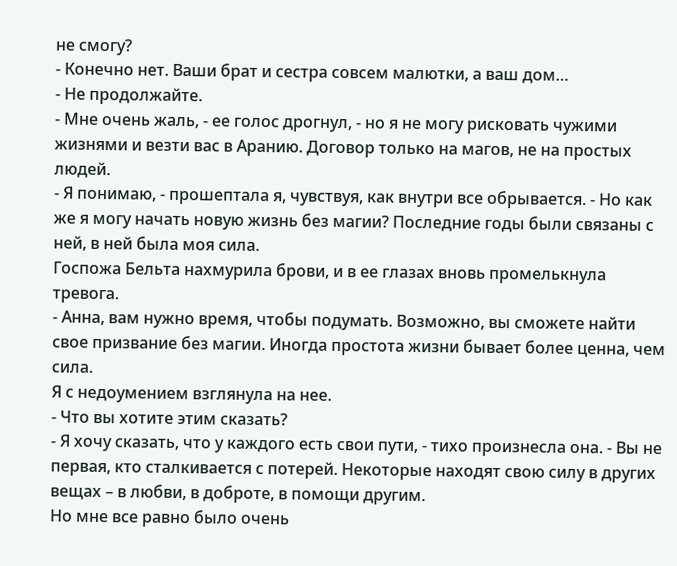не смогу?
- Конечно нет. Ваши брат и сестра совсем малютки, а ваш дом…
- Не продолжайте.
- Мне очень жаль, - ее голос дрогнул, - но я не могу рисковать чужими жизнями и везти вас в Аранию. Договор только на магов, не на простых людей.
- Я понимаю, - прошептала я, чувствуя, как внутри все обрывается. - Но как же я могу начать новую жизнь без магии? Последние годы были связаны с ней, в ней была моя сила.
Госпожа Бельта нахмурила брови, и в ее глазах вновь промелькнула тревога.
- Анна, вам нужно время, чтобы подумать. Возможно, вы сможете найти свое призвание без магии. Иногда простота жизни бывает более ценна, чем сила.
Я с недоумением взглянула на нее.
- Что вы хотите этим сказать?
- Я хочу сказать, что у каждого есть свои пути, - тихо произнесла она. - Вы не первая, кто сталкивается с потерей. Некоторые находят свою силу в других вещах – в любви, в доброте, в помощи другим.
Но мне все равно было очень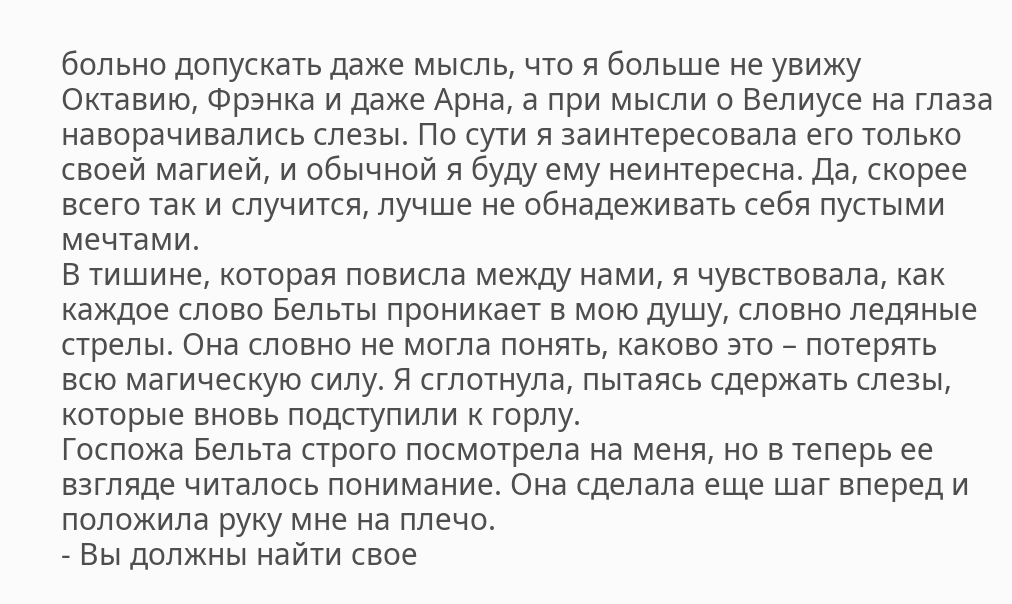больно допускать даже мысль, что я больше не увижу Октавию, Фрэнка и даже Арна, а при мысли о Велиусе на глаза наворачивались слезы. По сути я заинтересовала его только своей магией, и обычной я буду ему неинтересна. Да, скорее всего так и случится, лучше не обнадеживать себя пустыми мечтами.
В тишине, которая повисла между нами, я чувствовала, как каждое слово Бельты проникает в мою душу, словно ледяные стрелы. Она словно не могла понять, каково это – потерять всю магическую силу. Я сглотнула, пытаясь сдержать слезы, которые вновь подступили к горлу.
Госпожа Бельта строго посмотрела на меня, но в теперь ее взгляде читалось понимание. Она сделала еще шаг вперед и положила руку мне на плечо.
- Вы должны найти свое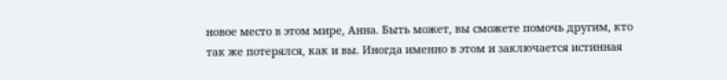новое место в этом мире, Анна. Быть может, вы сможете помочь другим, кто так же потерялся, как и вы. Иногда именно в этом и заключается истинная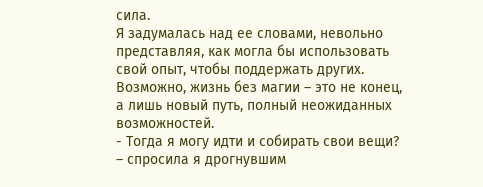сила.
Я задумалась над ее словами, невольно представляя, как могла бы использовать свой опыт, чтобы поддержать других. Возможно, жизнь без магии – это не конец, а лишь новый путь, полный неожиданных возможностей.
- Тогда я могу идти и собирать свои вещи? – спросила я дрогнувшим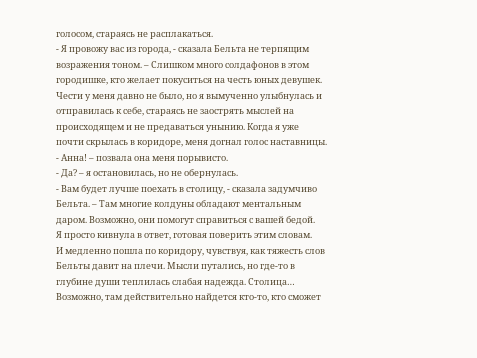голосом, стараясь не расплакаться.
- Я провожу вас из города, - сказала Бельта не терпящим возражения тоном. – Слишком много солдафонов в этом городишке, кто желает покуситься на честь юных девушек.
Чести у меня давно не было, но я вымученно улыбнулась и отправилась к себе, стараясь не заострять мыслей на происходящем и не предаваться унынию. Когда я уже почти скрылась в коридоре, меня догнал голос наставницы.
- Анна! – позвала она меня порывисто.
- Да? – я остановилась, но не обернулась.
- Вам будет лучше поехать в столицу, - сказала задумчиво Бельта. – Там многие колдуны обладают ментальным даром. Возможно, они помогут справиться с вашей бедой.
Я просто кивнула в ответ, готовая поверить этим словам.
И медленно пошла по коридору, чувствуя, как тяжесть слов Бельты давит на плечи. Мысли путались, но где-то в глубине души теплилась слабая надежда. Столица… Возможно, там действительно найдется кто-то, кто сможет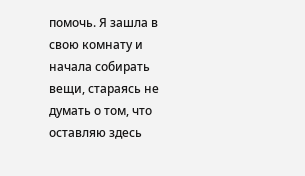помочь. Я зашла в свою комнату и начала собирать вещи, стараясь не думать о том, что оставляю здесь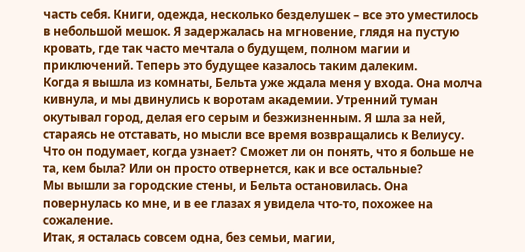часть себя. Книги, одежда, несколько безделушек – все это уместилось в небольшой мешок. Я задержалась на мгновение, глядя на пустую кровать, где так часто мечтала о будущем, полном магии и приключений. Теперь это будущее казалось таким далеким.
Когда я вышла из комнаты, Бельта уже ждала меня у входа. Она молча кивнула, и мы двинулись к воротам академии. Утренний туман окутывал город, делая его серым и безжизненным. Я шла за ней, стараясь не отставать, но мысли все время возвращались к Велиусу. Что он подумает, когда узнает? Сможет ли он понять, что я больше не та, кем была? Или он просто отвернется, как и все остальные?
Мы вышли за городские стены, и Бельта остановилась. Она повернулась ко мне, и в ее глазах я увидела что-то, похожее на сожаление.
Итак, я осталась совсем одна, без семьи, магии,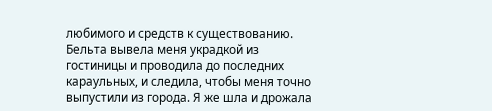любимого и средств к существованию.
Бельта вывела меня украдкой из гостиницы и проводила до последних караульных, и следила, чтобы меня точно выпустили из города. Я же шла и дрожала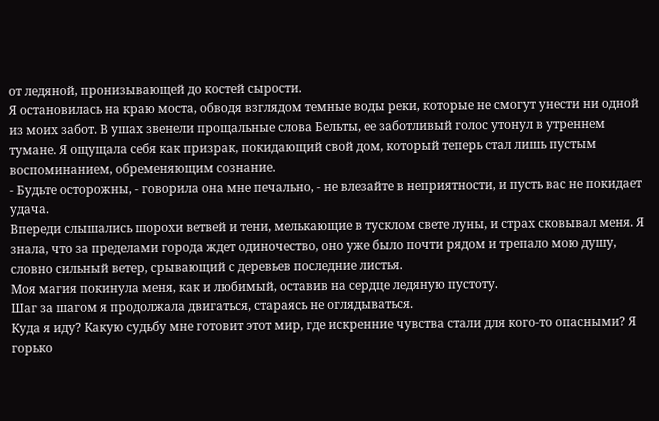от ледяной, пронизывающей до костей сырости.
Я остановилась на краю моста, обводя взглядом темные воды реки, которые не смогут унести ни одной из моих забот. В ушах звенели прощальные слова Бельты, ее заботливый голос утонул в утреннем тумане. Я ощущала себя как призрак, покидающий свой дом, который теперь стал лишь пустым воспоминанием, обременяющим сознание.
- Будьте осторожны, - говорила она мне печально, - не влезайте в неприятности, и пусть вас не покидает удача.
Впереди слышались шорохи ветвей и тени, мелькающие в тусклом свете луны, и страх сковывал меня. Я знала, что за пределами города ждет одиночество, оно уже было почти рядом и трепало мою душу, словно сильный ветер, срывающий с деревьев последние листья.
Моя магия покинула меня, как и любимый, оставив на сердце ледяную пустоту.
Шаг за шагом я продолжала двигаться, стараясь не оглядываться.
Куда я иду? Какую судьбу мне готовит этот мир, где искренние чувства стали для кого-то опасными? Я горько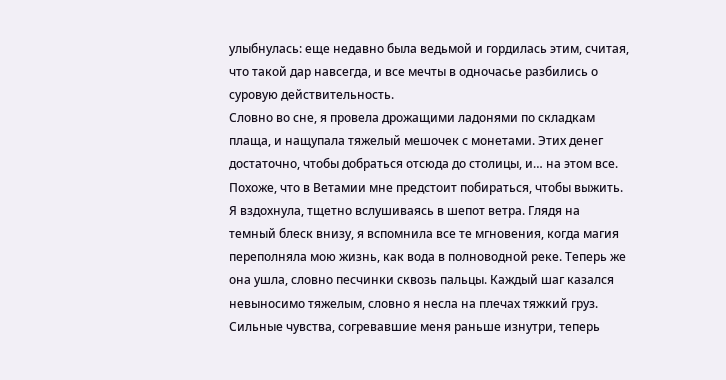улыбнулась: еще недавно была ведьмой и гордилась этим, считая, что такой дар навсегда, и все мечты в одночасье разбились о суровую действительность.
Словно во сне, я провела дрожащими ладонями по складкам плаща, и нащупала тяжелый мешочек с монетами. Этих денег достаточно, чтобы добраться отсюда до столицы, и… на этом все. Похоже, что в Ветамии мне предстоит побираться, чтобы выжить.
Я вздохнула, тщетно вслушиваясь в шепот ветра. Глядя на темный блеск внизу, я вспомнила все те мгновения, когда магия переполняла мою жизнь, как вода в полноводной реке. Теперь же она ушла, словно песчинки сквозь пальцы. Каждый шаг казался невыносимо тяжелым, словно я несла на плечах тяжкий груз.
Сильные чувства, согревавшие меня раньше изнутри, теперь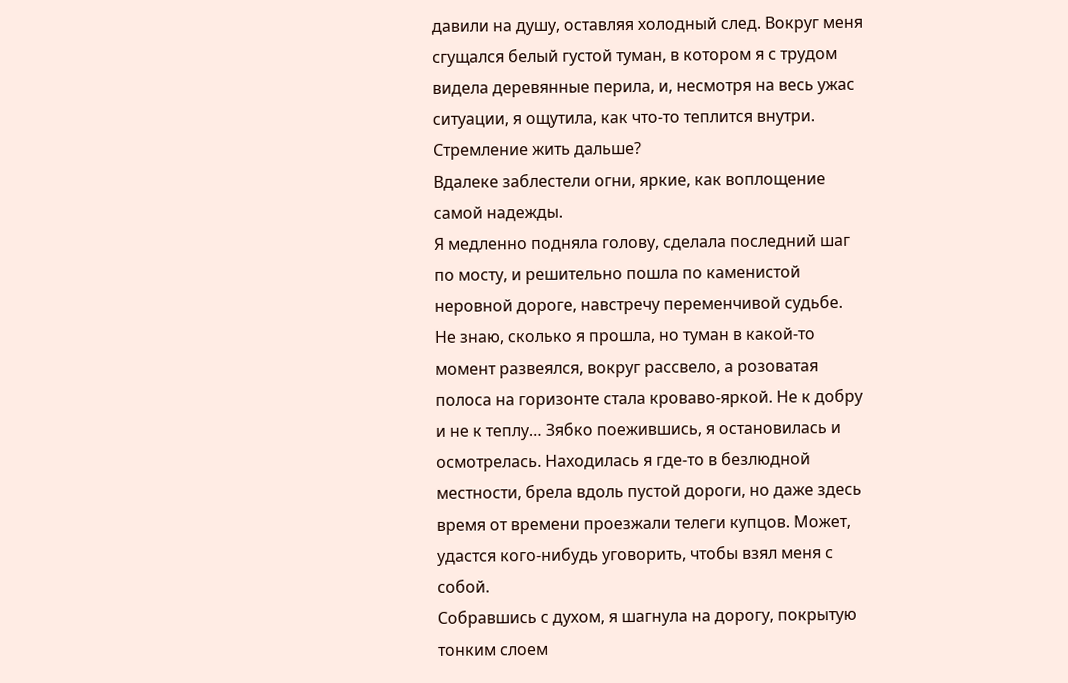давили на душу, оставляя холодный след. Вокруг меня сгущался белый густой туман, в котором я с трудом видела деревянные перила, и, несмотря на весь ужас ситуации, я ощутила, как что-то теплится внутри. Стремление жить дальше?
Вдалеке заблестели огни, яркие, как воплощение самой надежды.
Я медленно подняла голову, сделала последний шаг по мосту, и решительно пошла по каменистой неровной дороге, навстречу переменчивой судьбе.
Не знаю, сколько я прошла, но туман в какой-то момент развеялся, вокруг рассвело, а розоватая полоса на горизонте стала кроваво-яркой. Не к добру и не к теплу… Зябко поежившись, я остановилась и осмотрелась. Находилась я где-то в безлюдной местности, брела вдоль пустой дороги, но даже здесь время от времени проезжали телеги купцов. Может, удастся кого-нибудь уговорить, чтобы взял меня с собой.
Собравшись с духом, я шагнула на дорогу, покрытую тонким слоем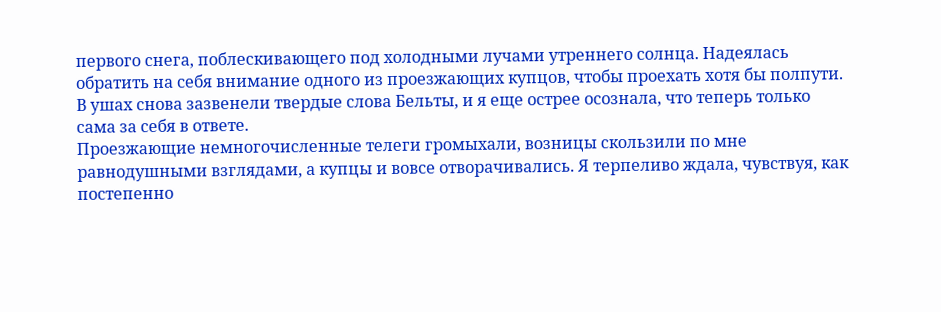первого снега, поблескивающего под холодными лучами утреннего солнца. Надеялась обратить на себя внимание одного из проезжающих купцов, чтобы проехать хотя бы полпути. В ушах снова зазвенели твердые слова Бельты, и я еще острее осознала, что теперь только сама за себя в ответе.
Проезжающие немногочисленные телеги громыхали, возницы скользили по мне равнодушными взглядами, а купцы и вовсе отворачивались. Я терпеливо ждала, чувствуя, как постепенно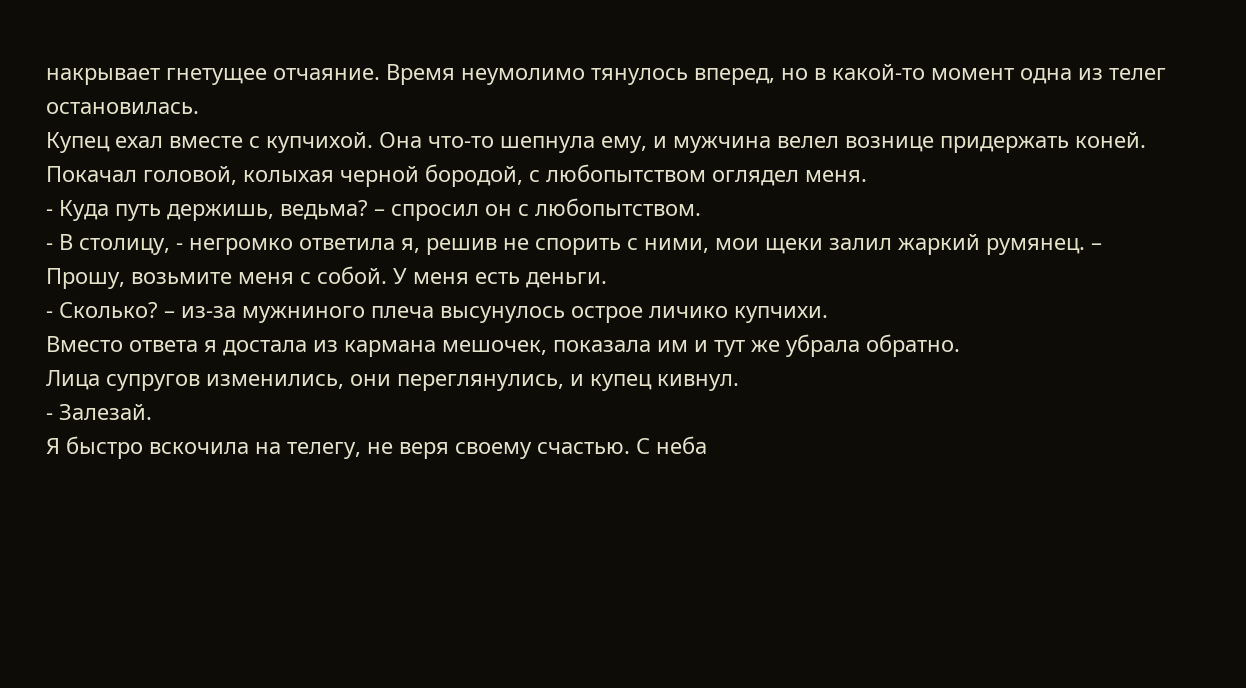накрывает гнетущее отчаяние. Время неумолимо тянулось вперед, но в какой-то момент одна из телег остановилась.
Купец ехал вместе с купчихой. Она что-то шепнула ему, и мужчина велел вознице придержать коней. Покачал головой, колыхая черной бородой, с любопытством оглядел меня.
- Куда путь держишь, ведьма? – спросил он с любопытством.
- В столицу, - негромко ответила я, решив не спорить с ними, мои щеки залил жаркий румянец. – Прошу, возьмите меня с собой. У меня есть деньги.
- Сколько? – из-за мужниного плеча высунулось острое личико купчихи.
Вместо ответа я достала из кармана мешочек, показала им и тут же убрала обратно.
Лица супругов изменились, они переглянулись, и купец кивнул.
- Залезай.
Я быстро вскочила на телегу, не веря своему счастью. С неба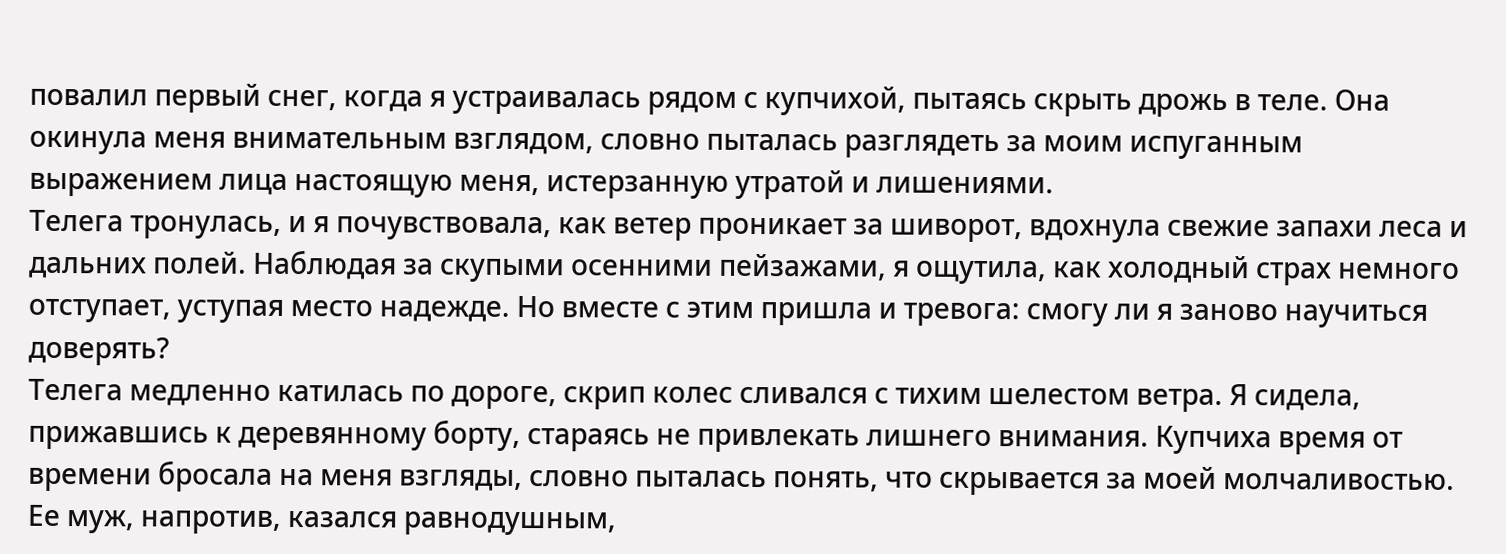повалил первый снег, когда я устраивалась рядом с купчихой, пытаясь скрыть дрожь в теле. Она окинула меня внимательным взглядом, словно пыталась разглядеть за моим испуганным выражением лица настоящую меня, истерзанную утратой и лишениями.
Телега тронулась, и я почувствовала, как ветер проникает за шиворот, вдохнула свежие запахи леса и дальних полей. Наблюдая за скупыми осенними пейзажами, я ощутила, как холодный страх немного отступает, уступая место надежде. Но вместе с этим пришла и тревога: смогу ли я заново научиться доверять?
Телега медленно катилась по дороге, скрип колес сливался с тихим шелестом ветра. Я сидела, прижавшись к деревянному борту, стараясь не привлекать лишнего внимания. Купчиха время от времени бросала на меня взгляды, словно пыталась понять, что скрывается за моей молчаливостью. Ее муж, напротив, казался равнодушным,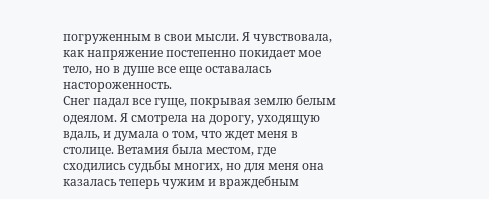погруженным в свои мысли. Я чувствовала, как напряжение постепенно покидает мое тело, но в душе все еще оставалась настороженность.
Снег падал все гуще, покрывая землю белым одеялом. Я смотрела на дорогу, уходящую вдаль, и думала о том, что ждет меня в столице. Ветамия была местом, где сходились судьбы многих, но для меня она казалась теперь чужим и враждебным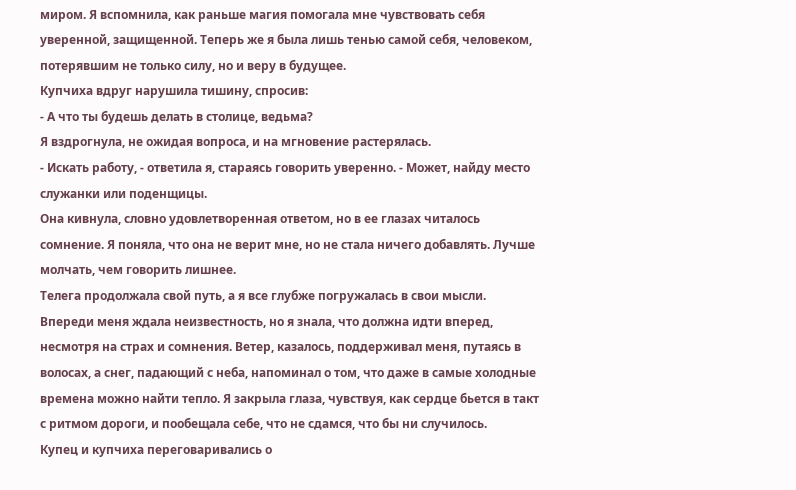миром. Я вспомнила, как раньше магия помогала мне чувствовать себя уверенной, защищенной. Теперь же я была лишь тенью самой себя, человеком, потерявшим не только силу, но и веру в будущее.
Купчиха вдруг нарушила тишину, спросив:
- А что ты будешь делать в столице, ведьма?
Я вздрогнула, не ожидая вопроса, и на мгновение растерялась.
- Искать работу, - ответила я, стараясь говорить уверенно. - Может, найду место служанки или поденщицы.
Она кивнула, словно удовлетворенная ответом, но в ее глазах читалось сомнение. Я поняла, что она не верит мне, но не стала ничего добавлять. Лучше молчать, чем говорить лишнее.
Телега продолжала свой путь, а я все глубже погружалась в свои мысли. Впереди меня ждала неизвестность, но я знала, что должна идти вперед, несмотря на страх и сомнения. Ветер, казалось, поддерживал меня, путаясь в волосах, а снег, падающий с неба, напоминал о том, что даже в самые холодные времена можно найти тепло. Я закрыла глаза, чувствуя, как сердце бьется в такт с ритмом дороги, и пообещала себе, что не сдамся, что бы ни случилось.
Купец и купчиха переговаривались о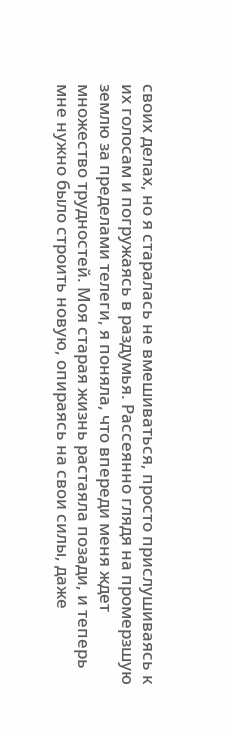своих делах, но я старалась не вмешиваться, просто прислушиваясь к их голосам и погружаясь в раздумья. Рассеянно глядя на промерзшую землю за пределами телеги, я поняла, что впереди меня ждет множество трудностей. Моя старая жизнь растаяла позади, и теперь мне нужно было строить новую, опираясь на свои силы, даже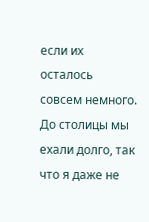если их осталось совсем немного.
До столицы мы ехали долго, так что я даже не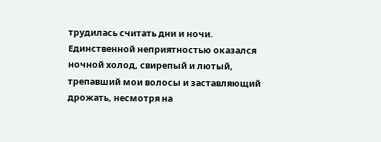трудилась считать дни и ночи. Единственной неприятностью оказался ночной холод, свирепый и лютый, трепавший мои волосы и заставляющий дрожать, несмотря на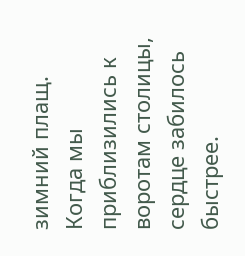зимний плащ.
Когда мы приблизились к воротам столицы, сердце забилось быстрее.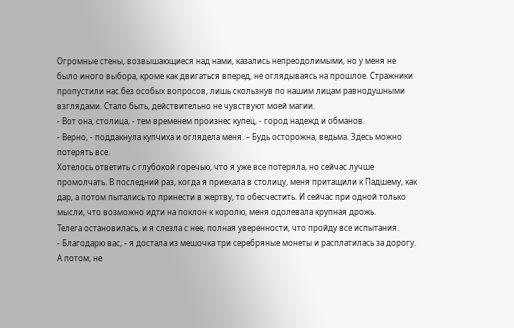Огромные стены, возвышающиеся над нами, казались непреодолимыми, но у меня не было иного выбора, кроме как двигаться вперед, не оглядываясь на прошлое. Стражники пропустили нас без особых вопросов, лишь скользнув по нашим лицам равнодушными взглядами. Стало быть, действительно не чувствуют моей магии.
- Вот она, столица, - тем временем произнес купец, - город надежд и обманов.
- Верно, - поддакнула купчиха и оглядела меня. – Будь осторожна, ведьма. Здесь можно потерять все.
Хотелось ответить с глубокой горечью, что я уже все потеряла, но сейчас лучше промолчать. В последний раз, когда я приехала в столицу, меня притащили к Падшему, как дар, а потом пытались то принести в жертву, то обесчестить. И сейчас при одной только мысли, что возможно идти на поклон к королю, меня одолевала крупная дрожь.
Телега остановилась, и я слезла с нее, полная уверенности, что пройду все испытания.
- Благодарю вас, - я достала из мешочка три серебряные монеты и расплатилась за дорогу.
А потом, не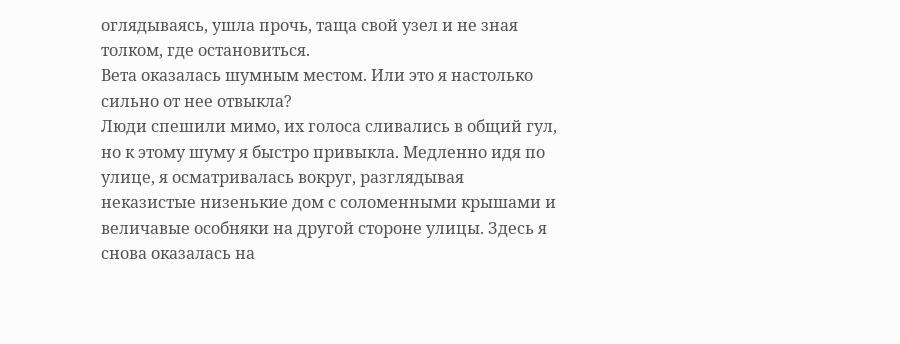оглядываясь, ушла прочь, таща свой узел и не зная толком, где остановиться.
Вета оказалась шумным местом. Или это я настолько сильно от нее отвыкла?
Люди спешили мимо, их голоса сливались в общий гул, но к этому шуму я быстро привыкла. Медленно идя по улице, я осматривалась вокруг, разглядывая неказистые низенькие дом с соломенными крышами и величавые особняки на другой стороне улицы. Здесь я снова оказалась на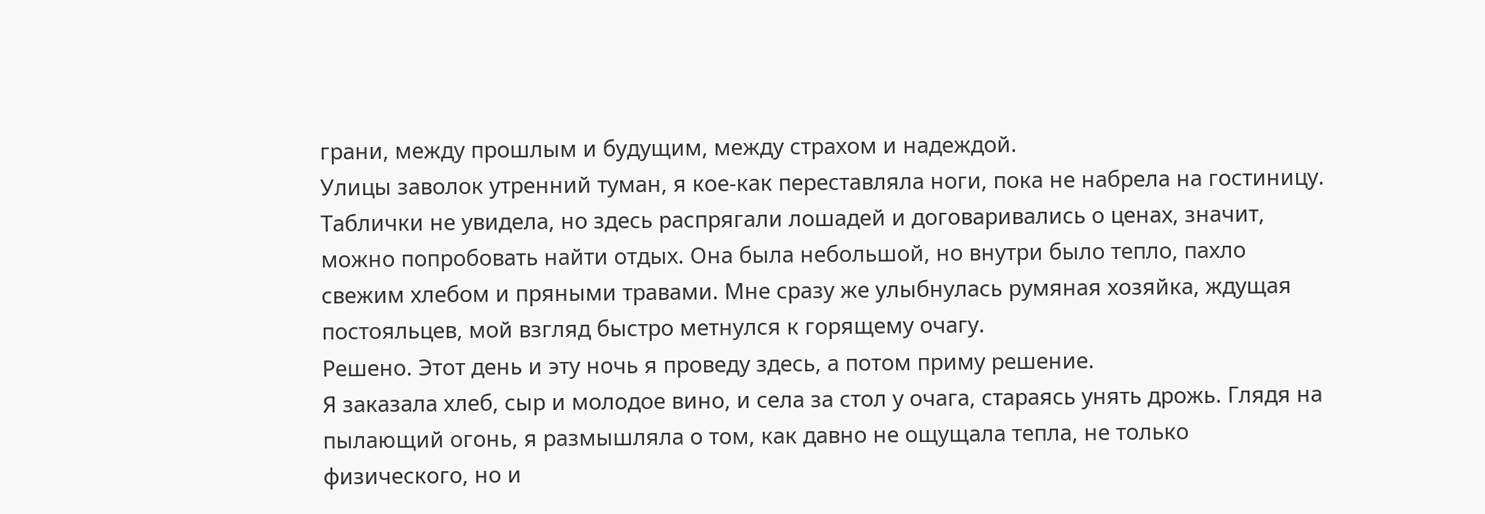грани, между прошлым и будущим, между страхом и надеждой.
Улицы заволок утренний туман, я кое-как переставляла ноги, пока не набрела на гостиницу. Таблички не увидела, но здесь распрягали лошадей и договаривались о ценах, значит, можно попробовать найти отдых. Она была небольшой, но внутри было тепло, пахло свежим хлебом и пряными травами. Мне сразу же улыбнулась румяная хозяйка, ждущая постояльцев, мой взгляд быстро метнулся к горящему очагу.
Решено. Этот день и эту ночь я проведу здесь, а потом приму решение.
Я заказала хлеб, сыр и молодое вино, и села за стол у очага, стараясь унять дрожь. Глядя на пылающий огонь, я размышляла о том, как давно не ощущала тепла, не только физического, но и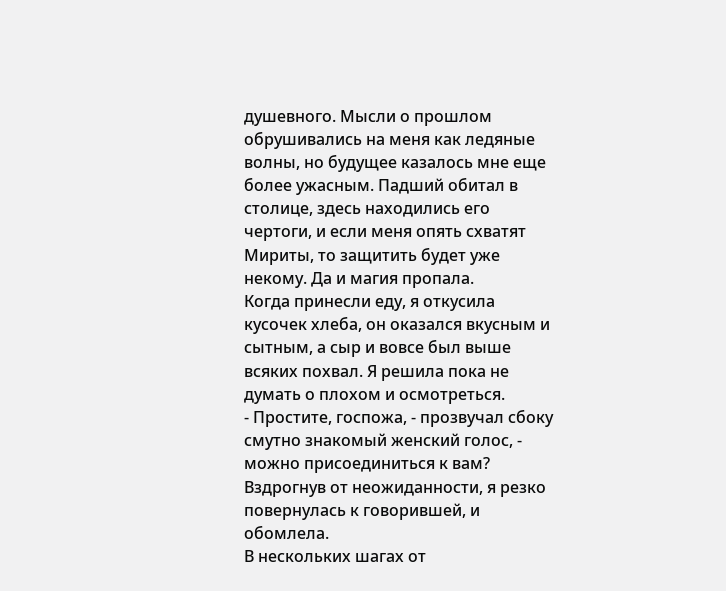душевного. Мысли о прошлом обрушивались на меня как ледяные волны, но будущее казалось мне еще более ужасным. Падший обитал в столице, здесь находились его чертоги, и если меня опять схватят Мириты, то защитить будет уже некому. Да и магия пропала.
Когда принесли еду, я откусила кусочек хлеба, он оказался вкусным и сытным, а сыр и вовсе был выше всяких похвал. Я решила пока не думать о плохом и осмотреться.
- Простите, госпожа, - прозвучал сбоку смутно знакомый женский голос, - можно присоединиться к вам?
Вздрогнув от неожиданности, я резко повернулась к говорившей, и обомлела.
В нескольких шагах от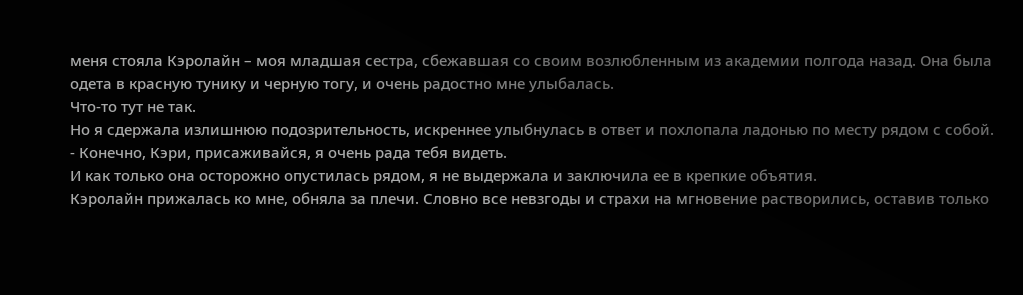меня стояла Кэролайн – моя младшая сестра, сбежавшая со своим возлюбленным из академии полгода назад. Она была одета в красную тунику и черную тогу, и очень радостно мне улыбалась.
Что-то тут не так.
Но я сдержала излишнюю подозрительность, искреннее улыбнулась в ответ и похлопала ладонью по месту рядом с собой.
- Конечно, Кэри, присаживайся, я очень рада тебя видеть.
И как только она осторожно опустилась рядом, я не выдержала и заключила ее в крепкие объятия.
Кэролайн прижалась ко мне, обняла за плечи. Словно все невзгоды и страхи на мгновение растворились, оставив только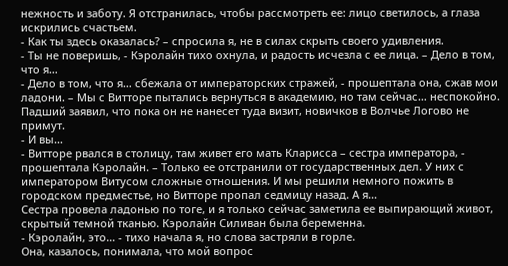нежность и заботу. Я отстранилась, чтобы рассмотреть ее: лицо светилось, а глаза искрились счастьем.
- Как ты здесь оказалась? – спросила я, не в силах скрыть своего удивления.
- Ты не поверишь, - Кэролайн тихо охнула, и радость исчезла с ее лица. – Дело в том, что я…
- Дело в том, что я… сбежала от императорских стражей, - прошептала она, сжав мои ладони. – Мы с Витторе пытались вернуться в академию, но там сейчас… неспокойно. Падший заявил, что пока он не нанесет туда визит, новичков в Волчье Логово не примут.
- И вы…
- Витторе рвался в столицу, там живет его мать Кларисса – сестра императора, - прошептала Кэролайн. – Только ее отстранили от государственных дел. У них с императором Витусом сложные отношения. И мы решили немного пожить в городском предместье, но Витторе пропал седмицу назад. А я…
Сестра провела ладонью по тоге, и я только сейчас заметила ее выпирающий живот, скрытый темной тканью. Кэролайн Силиван была беременна.
- Кэролайн, это… - тихо начала я, но слова застряли в горле.
Она, казалось, понимала, что мой вопрос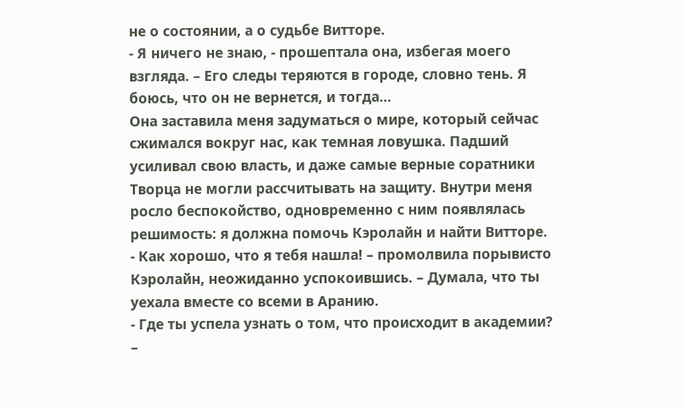не о состоянии, а о судьбе Витторе.
- Я ничего не знаю, - прошептала она, избегая моего взгляда. – Его следы теряются в городе, словно тень. Я боюсь, что он не вернется, и тогда…
Она заставила меня задуматься о мире, который сейчас сжимался вокруг нас, как темная ловушка. Падший усиливал свою власть, и даже самые верные соратники Творца не могли рассчитывать на защиту. Внутри меня росло беспокойство, одновременно с ним появлялась решимость: я должна помочь Кэролайн и найти Витторе.
- Как хорошо, что я тебя нашла! – промолвила порывисто Кэролайн, неожиданно успокоившись. – Думала, что ты уехала вместе со всеми в Аранию.
- Где ты успела узнать о том, что происходит в академии? –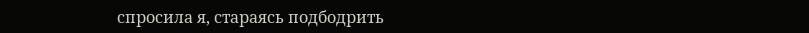спросила я, стараясь подбодрить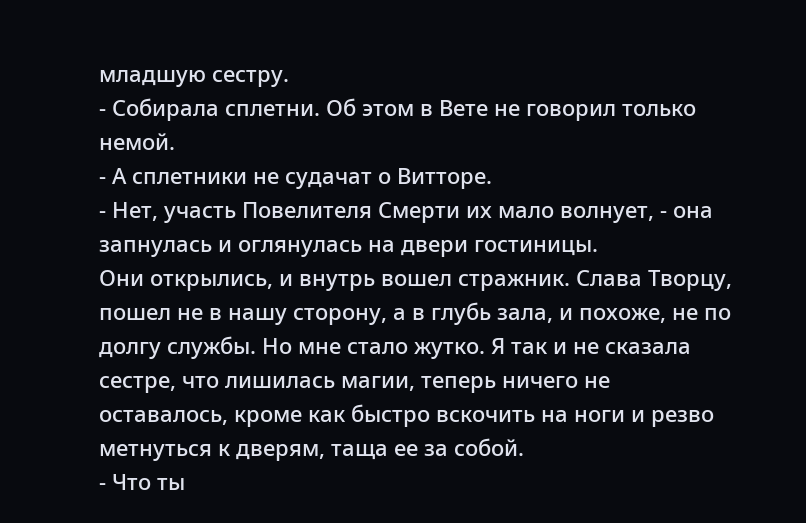младшую сестру.
- Собирала сплетни. Об этом в Вете не говорил только немой.
- А сплетники не судачат о Витторе.
- Нет, участь Повелителя Смерти их мало волнует, - она запнулась и оглянулась на двери гостиницы.
Они открылись, и внутрь вошел стражник. Слава Творцу, пошел не в нашу сторону, а в глубь зала, и похоже, не по долгу службы. Но мне стало жутко. Я так и не сказала сестре, что лишилась магии, теперь ничего не оставалось, кроме как быстро вскочить на ноги и резво метнуться к дверям, таща ее за собой.
- Что ты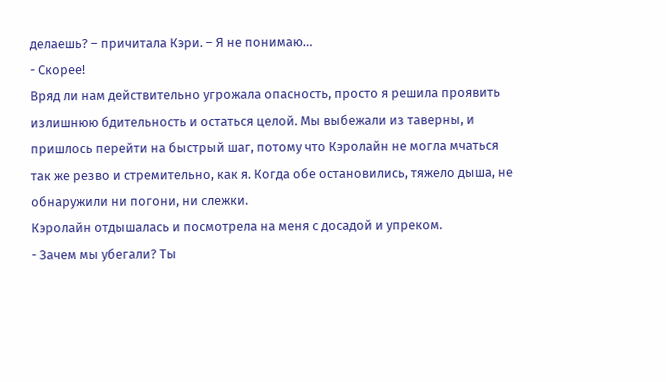делаешь? – причитала Кэри. – Я не понимаю…
- Скорее!
Вряд ли нам действительно угрожала опасность, просто я решила проявить излишнюю бдительность и остаться целой. Мы выбежали из таверны, и пришлось перейти на быстрый шаг, потому что Кэролайн не могла мчаться так же резво и стремительно, как я. Когда обе остановились, тяжело дыша, не обнаружили ни погони, ни слежки.
Кэролайн отдышалась и посмотрела на меня с досадой и упреком.
- Зачем мы убегали? Ты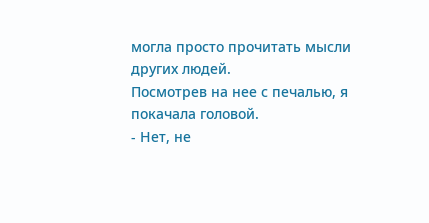могла просто прочитать мысли других людей.
Посмотрев на нее с печалью, я покачала головой.
- Нет, не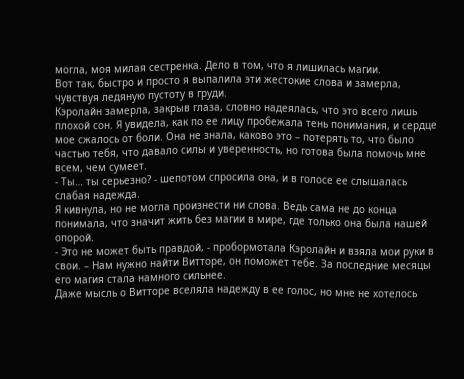могла, моя милая сестренка. Дело в том, что я лишилась магии.
Вот так, быстро и просто я выпалила эти жестокие слова и замерла, чувствуя ледяную пустоту в груди.
Кэролайн замерла, закрыв глаза, словно надеялась, что это всего лишь плохой сон. Я увидела, как по ее лицу пробежала тень понимания, и сердце мое сжалось от боли. Она не знала, каково это – потерять то, что было частью тебя, что давало силы и уверенность, но готова была помочь мне всем, чем сумеет.
- Ты… ты серьезно? - шепотом спросила она, и в голосе ее слышалась слабая надежда.
Я кивнула, но не могла произнести ни слова. Ведь сама не до конца понимала, что значит жить без магии в мире, где только она была нашей опорой.
- Это не может быть правдой, - пробормотала Кэролайн и взяла мои руки в свои. – Нам нужно найти Витторе, он поможет тебе. За последние месяцы его магия стала намного сильнее.
Даже мысль о Витторе вселяла надежду в ее голос, но мне не хотелось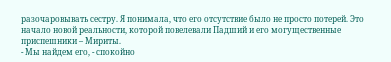разочаровывать сестру. Я понимала, что его отсутствие было не просто потерей. Это начало новой реальности, которой повелевали Падший и его могущественные приспешники – Мириты.
- Мы найдем его, - спокойно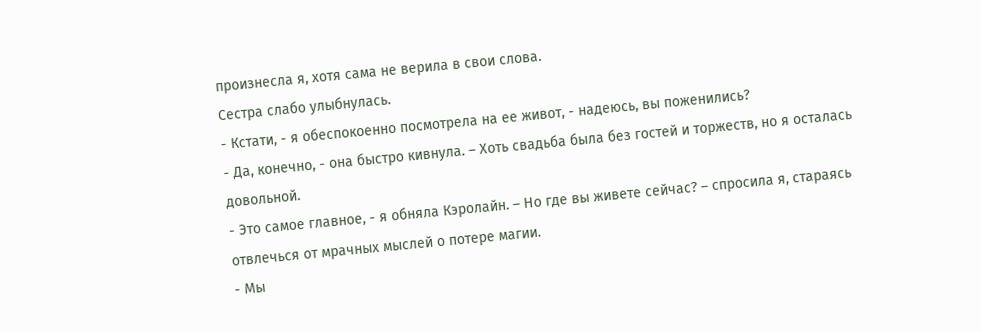произнесла я, хотя сама не верила в свои слова.
Сестра слабо улыбнулась.
- Кстати, - я обеспокоенно посмотрела на ее живот, - надеюсь, вы поженились?
- Да, конечно, - она быстро кивнула. – Хоть свадьба была без гостей и торжеств, но я осталась довольной.
- Это самое главное, - я обняла Кэролайн. – Но где вы живете сейчас? – спросила я, стараясь отвлечься от мрачных мыслей о потере магии.
- Мы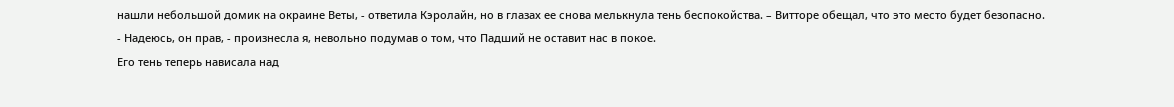нашли небольшой домик на окраине Веты, - ответила Кэролайн, но в глазах ее снова мелькнула тень беспокойства. – Витторе обещал, что это место будет безопасно.
- Надеюсь, он прав, - произнесла я, невольно подумав о том, что Падший не оставит нас в покое.
Его тень теперь нависала над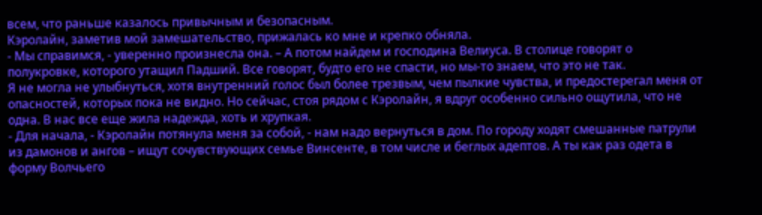всем, что раньше казалось привычным и безопасным.
Кэролайн, заметив мой замешательство, прижалась ко мне и крепко обняла.
- Мы справимся, - уверенно произнесла она. – А потом найдем и господина Велиуса. В столице говорят о полукровке, которого утащил Падший. Все говорят, будто его не спасти, но мы-то знаем, что это не так.
Я не могла не улыбнуться, хотя внутренний голос был более трезвым, чем пылкие чувства, и предостерегал меня от опасностей, которых пока не видно. Но сейчас, стоя рядом с Кэролайн, я вдруг особенно сильно ощутила, что не одна. В нас все еще жила надежда, хоть и хрупкая.
- Для начала, - Кэролайн потянула меня за собой, - нам надо вернуться в дом. По городу ходят смешанные патрули из дамонов и ангов – ищут сочувствующих семье Винсенте, в том числе и беглых адептов. А ты как раз одета в форму Волчьего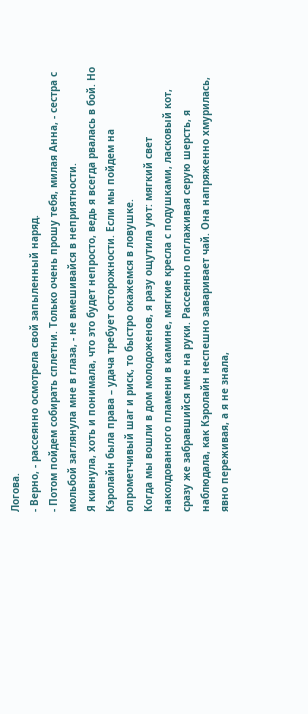Логова.
- Верно, - рассеянно осмотрела свой запыленный наряд.
- Потом пойдем собирать сплетни. Только очень прошу тебя, милая Анна, - сестра с мольбой заглянула мне в глаза, - не вмешивайся в неприятности.
Я кивнула, хоть и понимала, что это будет непросто, ведь я всегда рвалась в бой. Но Кэролайн была права – удача требует осторожности. Если мы пойдем на опрометчивый шаг и риск, то быстро окажемся в ловушке.
Когда мы вошли в дом молодоженов, я разу ощутила уют: мягкий свет наколдованного пламени в камине, мягкие кресла с подушками, ласковый кот, сразу же забравшийся мне на руки. Рассеянно поглаживая серую шерсть, я наблюдала, как Кэролайн неспешно заваривает чай. Она напряженно хмурилась, явно переживая, а я не знала,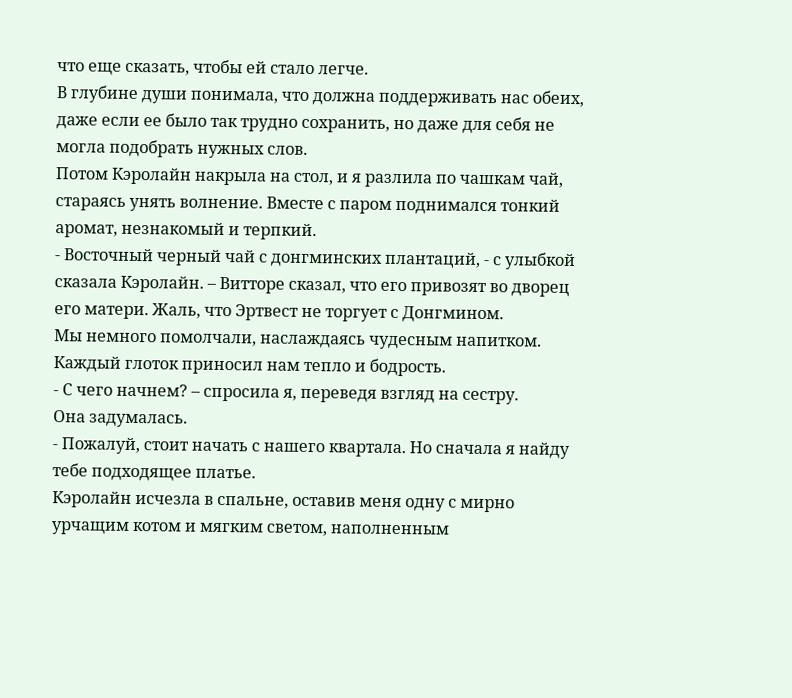что еще сказать, чтобы ей стало легче.
В глубине души понимала, что должна поддерживать нас обеих, даже если ее было так трудно сохранить, но даже для себя не могла подобрать нужных слов.
Потом Кэролайн накрыла на стол, и я разлила по чашкам чай, стараясь унять волнение. Вместе с паром поднимался тонкий аромат, незнакомый и терпкий.
- Восточный черный чай с донгминских плантаций, - с улыбкой сказала Кэролайн. – Витторе сказал, что его привозят во дворец его матери. Жаль, что Эртвест не торгует с Донгмином.
Мы немного помолчали, наслаждаясь чудесным напитком. Каждый глоток приносил нам тепло и бодрость.
- С чего начнем? – спросила я, переведя взгляд на сестру.
Она задумалась.
- Пожалуй, стоит начать с нашего квартала. Но сначала я найду тебе подходящее платье.
Кэролайн исчезла в спальне, оставив меня одну с мирно урчащим котом и мягким светом, наполненным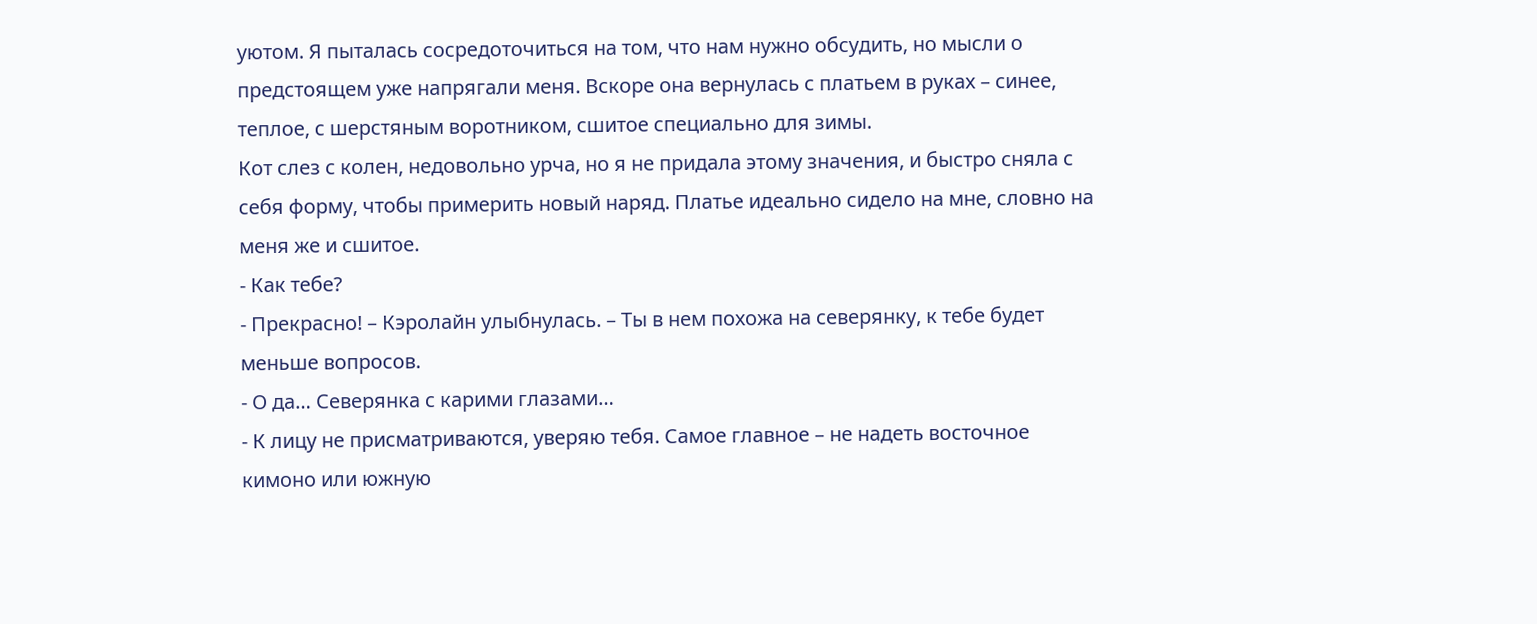уютом. Я пыталась сосредоточиться на том, что нам нужно обсудить, но мысли о предстоящем уже напрягали меня. Вскоре она вернулась с платьем в руках – синее, теплое, с шерстяным воротником, сшитое специально для зимы.
Кот слез с колен, недовольно урча, но я не придала этому значения, и быстро сняла с себя форму, чтобы примерить новый наряд. Платье идеально сидело на мне, словно на меня же и сшитое.
- Как тебе?
- Прекрасно! – Кэролайн улыбнулась. – Ты в нем похожа на северянку, к тебе будет меньше вопросов.
- О да… Северянка с карими глазами…
- К лицу не присматриваются, уверяю тебя. Самое главное – не надеть восточное кимоно или южную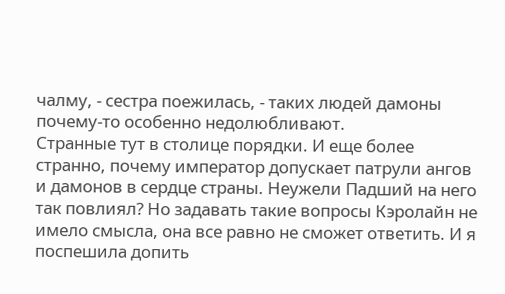чалму, - сестра поежилась, - таких людей дамоны почему-то особенно недолюбливают.
Странные тут в столице порядки. И еще более странно, почему император допускает патрули ангов и дамонов в сердце страны. Неужели Падший на него так повлиял? Но задавать такие вопросы Кэролайн не имело смысла, она все равно не сможет ответить. И я поспешила допить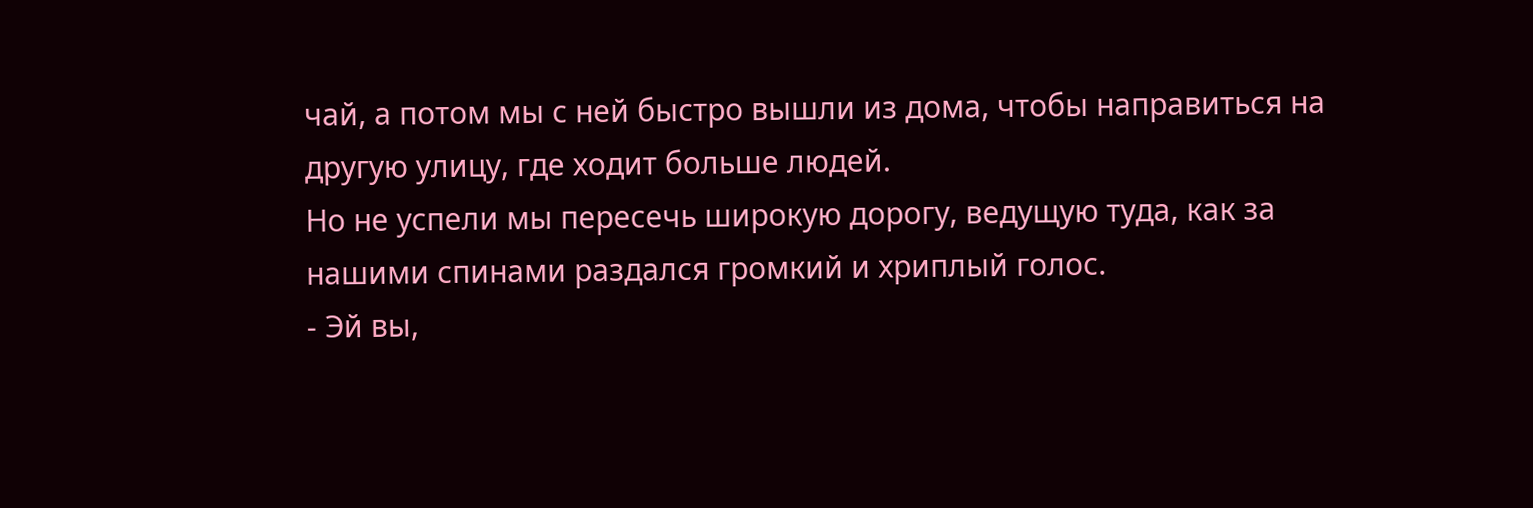чай, а потом мы с ней быстро вышли из дома, чтобы направиться на другую улицу, где ходит больше людей.
Но не успели мы пересечь широкую дорогу, ведущую туда, как за нашими спинами раздался громкий и хриплый голос.
- Эй вы,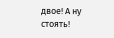двое! А ну стоять!